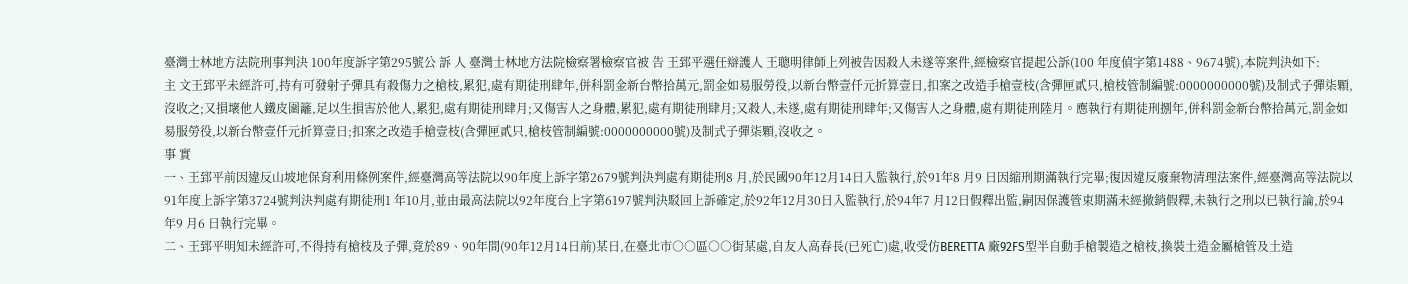臺灣士林地方法院刑事判決 100年度訴字第295號公 訴 人 臺灣士林地方法院檢察署檢察官被 告 王郅平選任辯護人 王聰明律師上列被告因殺人未遂等案件,經檢察官提起公訴(100 年度偵字第1488、9674號),本院判決如下:
主 文王郅平未經許可,持有可發射子彈具有殺傷力之槍枝,累犯,處有期徒刑肆年,併科罰金新台幣拾萬元,罰金如易服勞役,以新台幣壹仟元折算壹日,扣案之改造手槍壹枝(含彈匣貳只,槍枝管制編號:0000000000號)及制式子彈柒顆,沒收之;又損壞他人鐵皮圍籬,足以生損害於他人,累犯,處有期徒刑肆月;又傷害人之身體,累犯,處有期徒刑肆月;又殺人,未遂,處有期徒刑肆年;又傷害人之身體,處有期徒刑陸月。應執行有期徒刑捌年,併科罰金新台幣拾萬元,罰金如易服勞役,以新台幣壹仟元折算壹日;扣案之改造手槍壹枝(含彈匣貳只,槍枝管制編號:0000000000號)及制式子彈柒顆,沒收之。
事 實
一、王郅平前因違反山坡地保育利用條例案件,經臺灣高等法院以90年度上訴字第2679號判決判處有期徒刑8 月,於民國90年12月14日入監執行,於91年8 月9 日因縮刑期滿執行完畢;復因違反廢棄物清理法案件,經臺灣高等法院以91年度上訴字第3724號判決判處有期徒刑1 年10月,並由最高法院以92年度台上字第6197號判決駁回上訴確定,於92年12月30日入監執行,於94年7 月12日假釋出監,嗣因保護管束期滿未經撤銷假釋,未執行之刑以已執行論,於94年9 月6 日執行完畢。
二、王郅平明知未經許可,不得持有槍枝及子彈,竟於89、90年間(90年12月14日前)某日,在臺北市○○區○○街某處,自友人高春長(已死亡)處,收受仿BERETTA 廠92FS型半自動手槍製造之槍枝,換裝土造金屬槍管及土造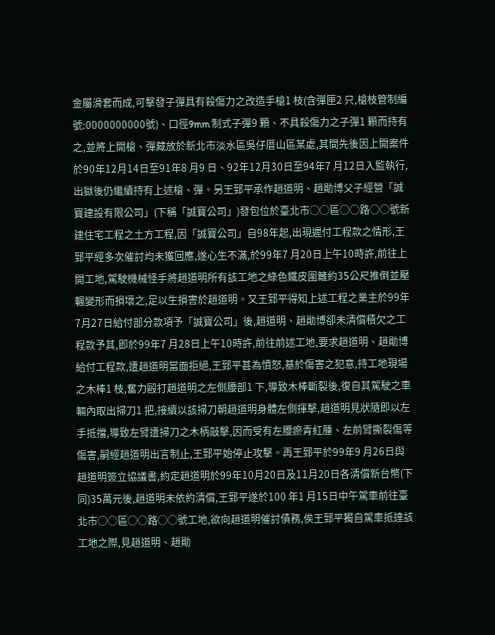金屬滑套而成,可擊發子彈具有殺傷力之改造手槍1 枝(含彈匣2 只,槍枝管制編號:0000000000號)、口徑9mm 制式子彈9 顆、不具殺傷力之子彈1 顆而持有之,並將上開槍、彈藏放於新北市淡水區吳仔厝山區某處,其間先後因上開案件於90年12月14日至91年8 月9 日、92年12月30日至94年7 月12日入監執行,出獄後仍繼續持有上述槍、彈。另王郅平承作趙道明、趙勛博父子經營「誠寶建設有限公司」(下稱「誠寶公司」)發包位於臺北市○○區○○路○○號新建住宅工程之土方工程,因「誠寶公司」自98年起,出現遲付工程款之情形,王郅平經多次催討均未獲回應,遂心生不滿,於99年7 月20日上午10時許,前往上開工地,駕駛機械怪手將趙道明所有該工地之綠色鐵皮圍籬約35公尺推倒並壓輾變形而損壞之,足以生損害於趙道明。又王郅平得知上述工程之業主於99年7月27日給付部分款項予「誠寶公司」後,趙道明、趙勛博卻未清償積欠之工程款予其,即於99年7 月28日上午10時許,前往前述工地,要求趙道明、趙勛博給付工程款,遭趙道明當面拒絕,王郅平甚為憤怒,基於傷害之犯意,持工地現場之木棒1 枝,奮力毆打趙道明之左側腰部1 下,導致木棒斷裂後,復自其駕駛之車輛內取出掃刀1 把,接續以該掃刀朝趙道明身體左側揮擊,趙道明見狀隨即以左手抵擋,導致左臂遭掃刀之木柄敲擊,因而受有左腰瘀青紅腫、左前臂撕裂傷等傷害,嗣經趙道明出言制止,王郅平始停止攻擊。再王郅平於99年9 月26日與趙道明簽立協議書,約定趙道明於99年10月20日及11月20日各清償新台幣(下同)35萬元後,趙道明未依約清償,王郅平遂於100 年1 月15日中午駕車前往臺北市○○區○○路○○號工地,欲向趙道明催討債務,俟王郅平獨自駕車抵達該工地之際,見趙道明、趙勛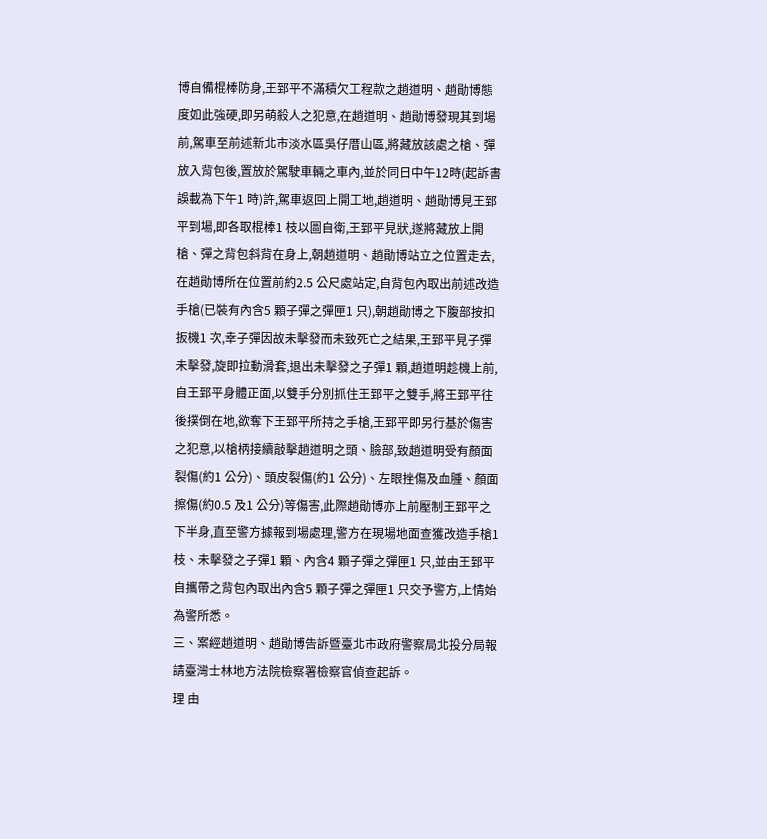博自備棍棒防身,王郅平不滿積欠工程款之趙道明、趙勛博態度如此強硬,即另萌殺人之犯意,在趙道明、趙勛博發現其到場前,駕車至前述新北市淡水區吳仔厝山區,將藏放該處之槍、彈放入背包後,置放於駕駛車輛之車內,並於同日中午12時(起訴書誤載為下午1 時)許,駕車返回上開工地,趙道明、趙勛博見王郅平到場,即各取棍棒1 枝以圖自衛,王郅平見狀,遂將藏放上開槍、彈之背包斜背在身上,朝趙道明、趙勛博站立之位置走去,在趙勛博所在位置前約2.5 公尺處站定,自背包內取出前述改造手槍(已裝有內含5 顆子彈之彈匣1 只),朝趙勛博之下腹部按扣扳機1 次,幸子彈因故未擊發而未致死亡之結果,王郅平見子彈未擊發,旋即拉動滑套,退出未擊發之子彈1 顆,趙道明趁機上前,自王郅平身體正面,以雙手分別抓住王郅平之雙手,將王郅平往後撲倒在地,欲奪下王郅平所持之手槍,王郅平即另行基於傷害之犯意,以槍柄接續敲擊趙道明之頭、臉部,致趙道明受有顏面裂傷(約1 公分)、頭皮裂傷(約1 公分)、左眼挫傷及血腫、顏面擦傷(約0.5 及1 公分)等傷害,此際趙勛博亦上前壓制王郅平之下半身,直至警方據報到場處理,警方在現場地面查獲改造手槍1 枝、未擊發之子彈1 顆、內含4 顆子彈之彈匣1 只,並由王郅平自攜帶之背包內取出內含5 顆子彈之彈匣1 只交予警方,上情始為警所悉。
三、案經趙道明、趙勛博告訴暨臺北市政府警察局北投分局報請臺灣士林地方法院檢察署檢察官偵查起訴。
理 由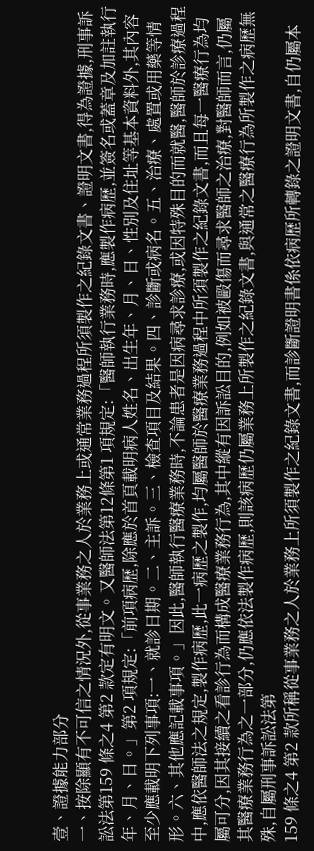壹、證據能力部分
一、按除顯有不可信之情況外,從事業務之人於業務上或通常業務過程所須製作之紀錄文書、證明文書,得為證據,刑事訴訟法第159 條之4 第2 款定有明文。又醫師法第12條第1 項規定:「醫師執行業務時,應製作病歷,並簽名或蓋章及加註執行年、月、日。」第2 項規定:「前項病歷,除應於首頁載明病人姓名、出生年、月、日、性別及住址等基本資料外,其內容至少應載明下列事項:一、就診日期。二、主訴。三、檢查項目及結果。四、診斷或病名。五、治療、處置或用藥等情形。六、其他應記載事項。」因此,醫師執行醫療業務時,不論患者是因病尋求診療,或因特殊目的而就醫,醫師於診療過程中,應依醫師法之規定,製作病歷,此一病歷之製作,均屬醫師於醫療業務過程中所須製作之紀錄文書,而且每一醫療行為均屬可分,因其接續之看診行為而構成醫療業務行為,其中縱有因訴訟目的,例如被毆傷而尋求醫師之治療,對醫師而言,仍屬其醫療業務行為之一部分,仍應依法製作病歷,則該病歷仍屬業務上所製作之紀錄文書,與通常之醫療行為所製作之病歷無殊,自屬刑事訴訟法第
159 條之4 第2 款所稱從事業務之人於業務上所須製作之紀錄文書,而診斷證明書係依病歷所轉錄之證明文書,自仍屬本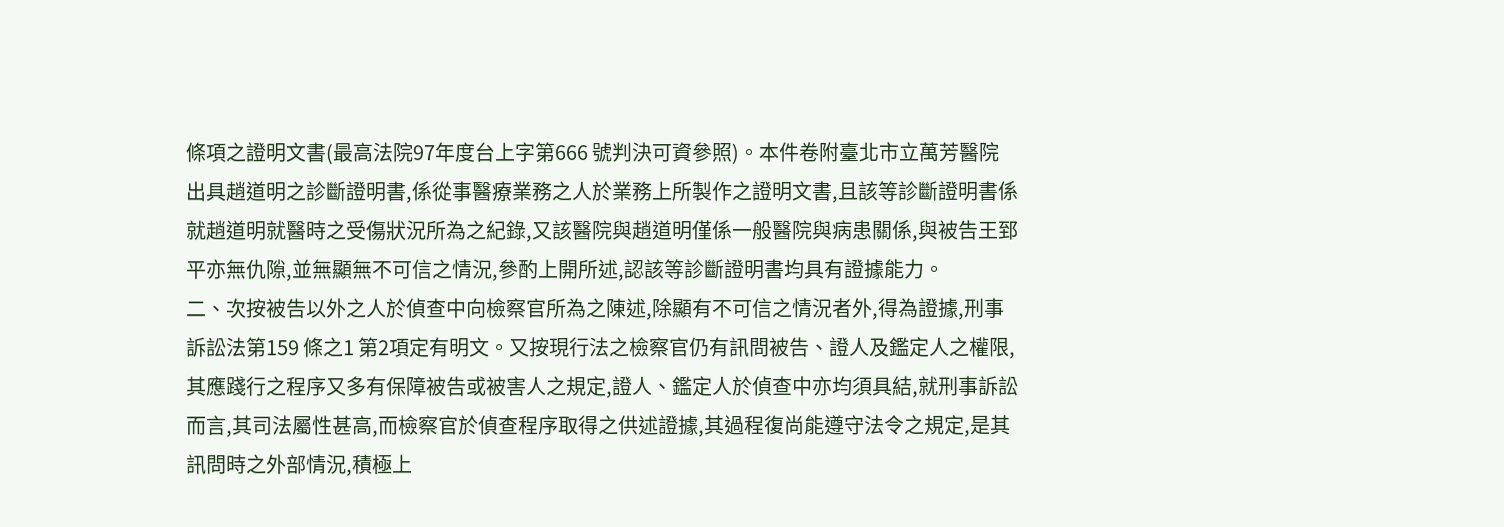條項之證明文書(最高法院97年度台上字第666 號判決可資參照)。本件卷附臺北市立萬芳醫院出具趙道明之診斷證明書,係從事醫療業務之人於業務上所製作之證明文書,且該等診斷證明書係就趙道明就醫時之受傷狀況所為之紀錄,又該醫院與趙道明僅係一般醫院與病患關係,與被告王郅平亦無仇隙,並無顯無不可信之情況,參酌上開所述,認該等診斷證明書均具有證據能力。
二、次按被告以外之人於偵查中向檢察官所為之陳述,除顯有不可信之情況者外,得為證據,刑事訴訟法第159 條之1 第2項定有明文。又按現行法之檢察官仍有訊問被告、證人及鑑定人之權限,其應踐行之程序又多有保障被告或被害人之規定,證人、鑑定人於偵查中亦均須具結,就刑事訴訟而言,其司法屬性甚高,而檢察官於偵查程序取得之供述證據,其過程復尚能遵守法令之規定,是其訊問時之外部情況,積極上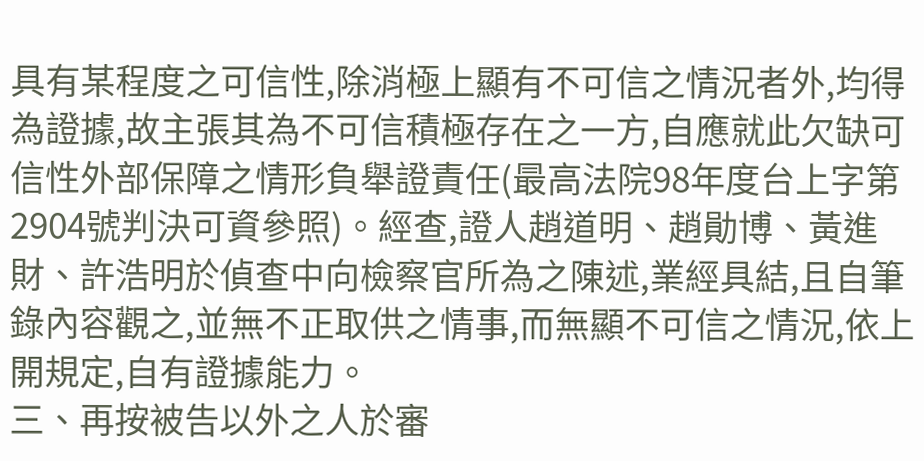具有某程度之可信性,除消極上顯有不可信之情況者外,均得為證據,故主張其為不可信積極存在之一方,自應就此欠缺可信性外部保障之情形負舉證責任(最高法院98年度台上字第2904號判決可資參照)。經查,證人趙道明、趙勛博、黃進財、許浩明於偵查中向檢察官所為之陳述,業經具結,且自筆錄內容觀之,並無不正取供之情事,而無顯不可信之情況,依上開規定,自有證據能力。
三、再按被告以外之人於審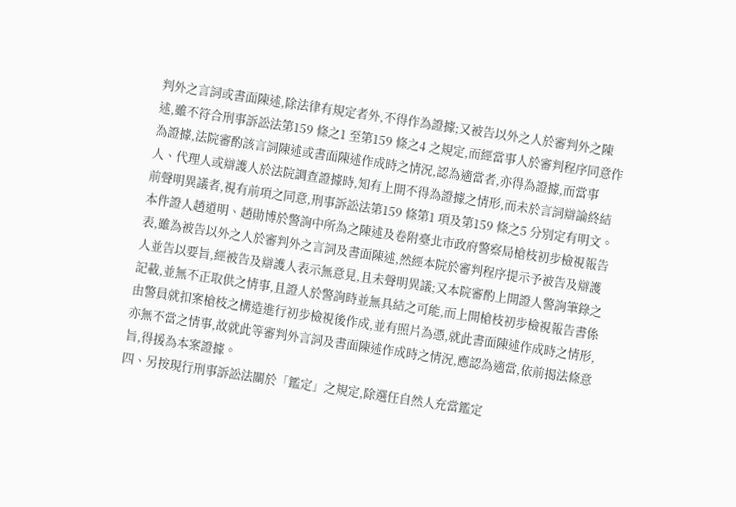判外之言詞或書面陳述,除法律有規定者外,不得作為證據;又被告以外之人於審判外之陳述,雖不符合刑事訴訟法第159 條之1 至第159 條之4 之規定,而經當事人於審判程序同意作為證據,法院審酌該言詞陳述或書面陳述作成時之情況,認為適當者,亦得為證據,而當事人、代理人或辯護人於法院調查證據時,知有上開不得為證據之情形,而未於言詞辯論終結前聲明異議者,視有前項之同意,刑事訴訟法第159 條第1 項及第159 條之5 分別定有明文。本件證人趙道明、趙勛博於警詢中所為之陳述及卷附臺北市政府警察局槍枝初步檢視報告表,雖為被告以外之人於審判外之言詞及書面陳述,然經本院於審判程序提示予被告及辯護人並告以要旨,經被告及辯護人表示無意見,且未聲明異議;又本院審酌上開證人警詢筆錄之記載,並無不正取供之情事,且證人於警詢時並無具結之可能,而上開槍枝初步檢視報告書係由警員就扣案槍枝之構造進行初步檢視後作成,並有照片為憑,就此書面陳述作成時之情形,亦無不當之情事,故就此等審判外言詞及書面陳述作成時之情況,應認為適當,依前揭法條意旨,得援為本案證據。
四、另按現行刑事訴訟法關於「鑑定」之規定,除選任自然人充當鑑定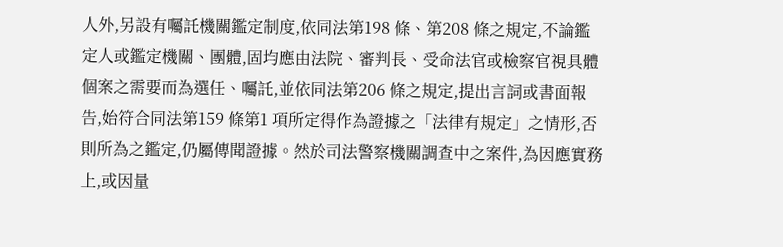人外,另設有囑託機關鑑定制度,依同法第198 條、第208 條之規定,不論鑑定人或鑑定機關、團體,固均應由法院、審判長、受命法官或檢察官視具體個案之需要而為選任、囑託,並依同法第206 條之規定,提出言詞或書面報告,始符合同法第159 條第1 項所定得作為證據之「法律有規定」之情形,否則所為之鑑定,仍屬傳聞證據。然於司法警察機關調查中之案件,為因應實務上,或因量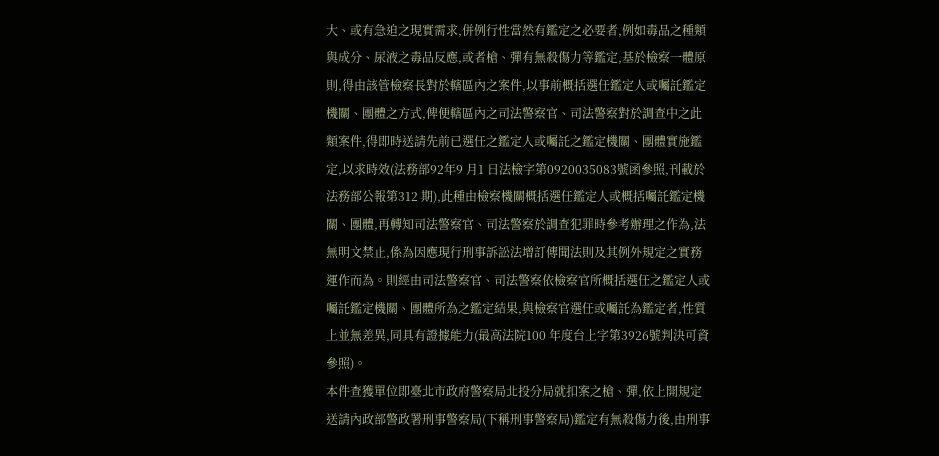大、或有急迫之現實需求,併例行性當然有鑑定之必要者,例如毒品之種類與成分、尿液之毒品反應,或者槍、彈有無殺傷力等鑑定,基於檢察一體原則,得由該管檢察長對於轄區內之案件,以事前概括選任鑑定人或囑託鑑定機關、團體之方式,俾便轄區內之司法警察官、司法警察對於調查中之此類案件,得即時送請先前已選任之鑑定人或囑託之鑑定機關、團體實施鑑定,以求時效(法務部92年9 月1 日法檢字第0920035083號函參照,刊載於法務部公報第312 期),此種由檢察機關概括選任鑑定人或概括囑託鑑定機關、團體,再轉知司法警察官、司法警察於調查犯罪時參考辦理之作為,法無明文禁止,係為因應現行刑事訴訟法增訂傳聞法則及其例外規定之實務運作而為。則經由司法警察官、司法警察依檢察官所概括選任之鑑定人或囑託鑑定機關、團體所為之鑑定結果,與檢察官選任或囑託為鑑定者,性質上並無差異,同具有證據能力(最高法院100 年度台上字第3926號判決可資參照)。
本件查獲單位即臺北市政府警察局北投分局就扣案之槍、彈,依上開規定送請內政部警政署刑事警察局(下稱刑事警察局)鑑定有無殺傷力後,由刑事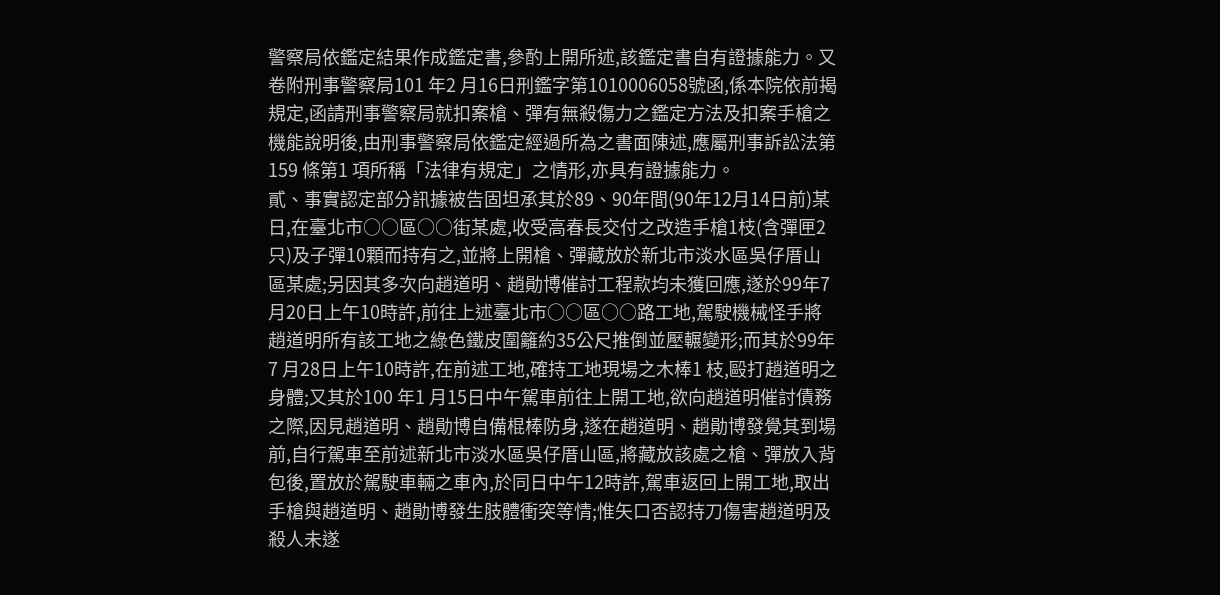警察局依鑑定結果作成鑑定書,參酌上開所述,該鑑定書自有證據能力。又卷附刑事警察局101 年2 月16日刑鑑字第1010006058號函,係本院依前揭規定,函請刑事警察局就扣案槍、彈有無殺傷力之鑑定方法及扣案手槍之機能說明後,由刑事警察局依鑑定經過所為之書面陳述,應屬刑事訴訟法第159 條第1 項所稱「法律有規定」之情形,亦具有證據能力。
貳、事實認定部分訊據被告固坦承其於89、90年間(90年12月14日前)某日,在臺北市○○區○○街某處,收受高春長交付之改造手槍1枝(含彈匣2 只)及子彈10顆而持有之,並將上開槍、彈藏放於新北市淡水區吳仔厝山區某處;另因其多次向趙道明、趙勛博催討工程款均未獲回應,遂於99年7 月20日上午10時許,前往上述臺北市○○區○○路工地,駕駛機械怪手將趙道明所有該工地之綠色鐵皮圍籬約35公尺推倒並壓輾變形;而其於99年7 月28日上午10時許,在前述工地,確持工地現場之木棒1 枝,毆打趙道明之身體;又其於100 年1 月15日中午駕車前往上開工地,欲向趙道明催討債務之際,因見趙道明、趙勛博自備棍棒防身,遂在趙道明、趙勛博發覺其到場前,自行駕車至前述新北市淡水區吳仔厝山區,將藏放該處之槍、彈放入背包後,置放於駕駛車輛之車內,於同日中午12時許,駕車返回上開工地,取出手槍與趙道明、趙勛博發生肢體衝突等情;惟矢口否認持刀傷害趙道明及殺人未遂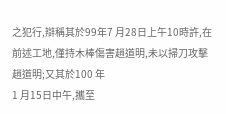之犯行,辯稱其於99年7 月28日上午10時許,在前述工地,僅持木棒傷害趙道明,未以掃刀攻擊趙道明;又其於100 年
1 月15日中午,攜至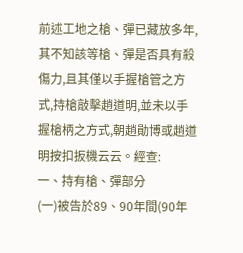前述工地之槍、彈已藏放多年,其不知該等槍、彈是否具有殺傷力,且其僅以手握槍管之方式,持槍敲擊趙道明,並未以手握槍柄之方式,朝趙勛博或趙道明按扣扳機云云。經查:
一、持有槍、彈部分
(一)被告於89、90年間(90年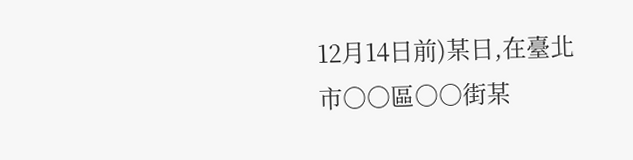12月14日前)某日,在臺北市○○區○○街某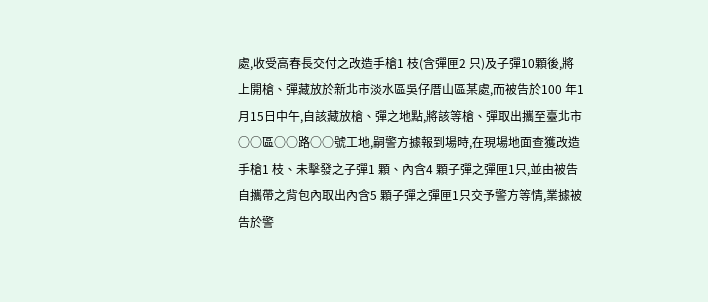處,收受高春長交付之改造手槍1 枝(含彈匣2 只)及子彈10顆後,將上開槍、彈藏放於新北市淡水區吳仔厝山區某處,而被告於100 年1 月15日中午,自該藏放槍、彈之地點,將該等槍、彈取出攜至臺北市○○區○○路○○號工地,嗣警方據報到場時,在現場地面查獲改造手槍1 枝、未擊發之子彈1 顆、內含4 顆子彈之彈匣1只,並由被告自攜帶之背包內取出內含5 顆子彈之彈匣1只交予警方等情,業據被告於警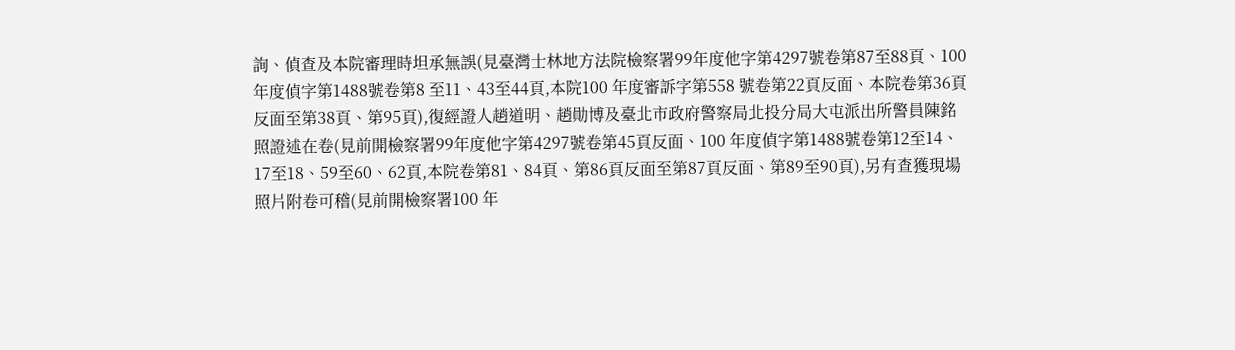詢、偵查及本院審理時坦承無誤(見臺灣士林地方法院檢察署99年度他字第4297號卷第87至88頁、100 年度偵字第1488號卷第8 至11、43至44頁,本院100 年度審訴字第558 號卷第22頁反面、本院卷第36頁反面至第38頁、第95頁),復經證人趙道明、趙勛博及臺北市政府警察局北投分局大屯派出所警員陳銘照證述在卷(見前開檢察署99年度他字第4297號卷第45頁反面、100 年度偵字第1488號卷第12至14、17至18、59至60、62頁,本院卷第81、84頁、第86頁反面至第87頁反面、第89至90頁),另有查獲現場照片附卷可稽(見前開檢察署100 年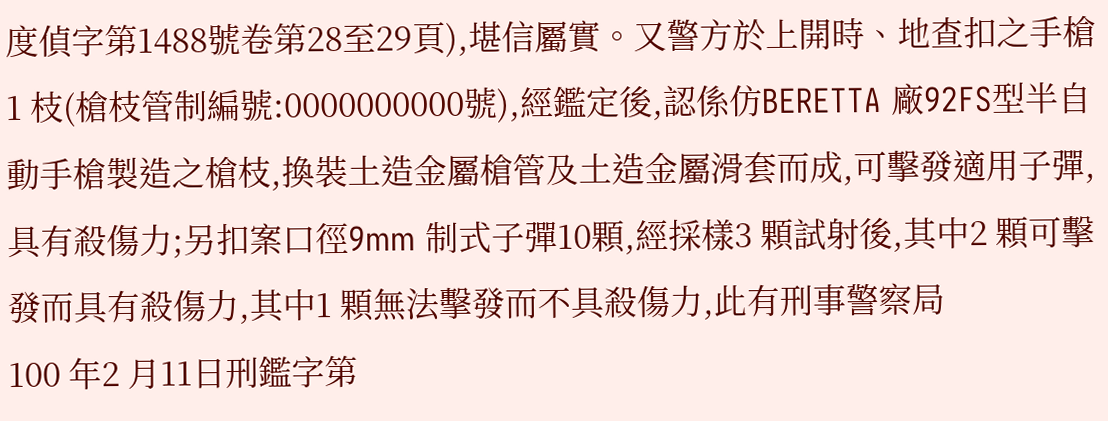度偵字第1488號卷第28至29頁),堪信屬實。又警方於上開時、地查扣之手槍1 枝(槍枝管制編號:0000000000號),經鑑定後,認係仿BERETTA 廠92FS型半自動手槍製造之槍枝,換裝土造金屬槍管及土造金屬滑套而成,可擊發適用子彈,具有殺傷力;另扣案口徑9mm 制式子彈10顆,經採樣3 顆試射後,其中2 顆可擊發而具有殺傷力,其中1 顆無法擊發而不具殺傷力,此有刑事警察局
100 年2 月11日刑鑑字第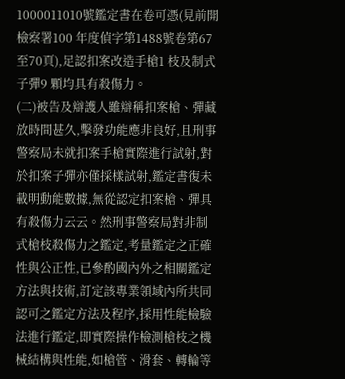1000011010號鑑定書在卷可憑(見前開檢察署100 年度偵字第1488號卷第67至70頁),足認扣案改造手槍1 枝及制式子彈9 顆均具有殺傷力。
(二)被告及辯護人雖辯稱扣案槍、彈藏放時間甚久,擊發功能應非良好,且刑事警察局未就扣案手槍實際進行試射,對於扣案子彈亦僅採樣試射,鑑定書復未載明動能數據,無從認定扣案槍、彈具有殺傷力云云。然刑事警察局對非制式槍枝殺傷力之鑑定,考量鑑定之正確性與公正性,已參酌國內外之相關鑑定方法與技術,訂定該專業領域內所共同認可之鑑定方法及程序,採用性能檢驗法進行鑑定,即實際操作檢測槍枝之機械結構與性能,如槍管、滑套、轉輪等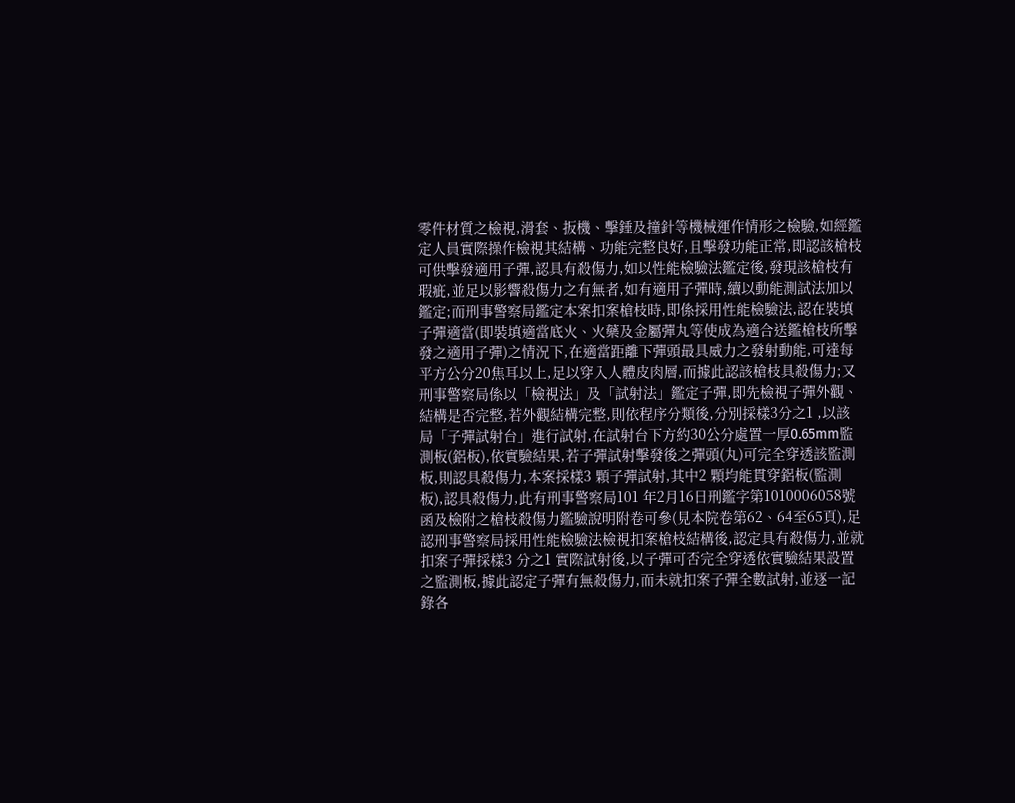零件材質之檢視,滑套、扳機、擊錘及撞針等機械運作情形之檢驗,如經鑑定人員實際操作檢視其結構、功能完整良好,且擊發功能正常,即認該槍枝可供擊發適用子彈,認具有殺傷力,如以性能檢驗法鑑定後,發現該槍枝有瑕疵,並足以影響殺傷力之有無者,如有適用子彈時,續以動能測試法加以鑑定;而刑事警察局鑑定本案扣案槍枝時,即係採用性能檢驗法,認在裝填子彈適當(即裝填適當底火、火藥及金屬彈丸等使成為適合送鑑槍枝所擊發之適用子彈)之情況下,在適當距離下彈頭最具威力之發射動能,可達每平方公分20焦耳以上,足以穿入人體皮肉層,而據此認該槍枝具殺傷力;又刑事警察局係以「檢視法」及「試射法」鑑定子彈,即先檢視子彈外觀、結構是否完整,若外觀結構完整,則依程序分類後,分別採樣3分之1 ,以該局「子彈試射台」進行試射,在試射台下方約30公分處置一厚0.65mm監測板(鋁板),依實驗結果,若子彈試射擊發後之彈頭(丸)可完全穿透該監測板,則認具殺傷力,本案採樣3 顆子彈試射,其中2 顆均能貫穿鋁板(監測板),認具殺傷力,此有刑事警察局101 年2月16日刑鑑字第1010006058號函及檢附之槍枝殺傷力鑑驗說明附卷可參(見本院卷第62、64至65頁),足認刑事警察局採用性能檢驗法檢視扣案槍枝結構後,認定具有殺傷力,並就扣案子彈採樣3 分之1 實際試射後,以子彈可否完全穿透依實驗結果設置之監測板,據此認定子彈有無殺傷力,而未就扣案子彈全數試射,並逐一記錄各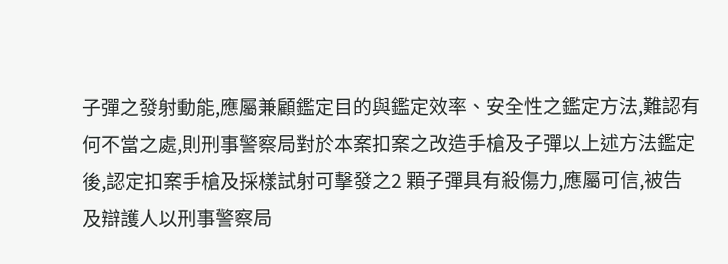子彈之發射動能,應屬兼顧鑑定目的與鑑定效率、安全性之鑑定方法,難認有何不當之處,則刑事警察局對於本案扣案之改造手槍及子彈以上述方法鑑定後,認定扣案手槍及採樣試射可擊發之2 顆子彈具有殺傷力,應屬可信,被告及辯護人以刑事警察局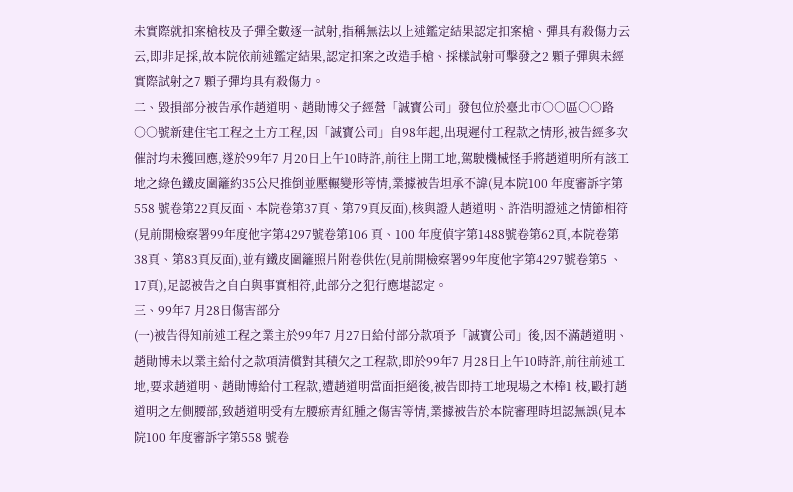未實際就扣案槍枝及子彈全數逐一試射,指稱無法以上述鑑定結果認定扣案槍、彈具有殺傷力云云,即非足採,故本院依前述鑑定結果,認定扣案之改造手槍、採樣試射可擊發之2 顆子彈與未經實際試射之7 顆子彈均具有殺傷力。
二、毀損部分被告承作趙道明、趙勛博父子經營「誠寶公司」發包位於臺北市○○區○○路○○號新建住宅工程之土方工程,因「誠寶公司」自98年起,出現遲付工程款之情形,被告經多次催討均未獲回應,遂於99年7 月20日上午10時許,前往上開工地,駕駛機械怪手將趙道明所有該工地之綠色鐵皮圍籬約35公尺推倒並壓輾變形等情,業據被告坦承不諱(見本院100 年度審訴字第558 號卷第22頁反面、本院卷第37頁、第79頁反面),核與證人趙道明、許浩明證述之情節相符(見前開檢察署99年度他字第4297號卷第106 頁、100 年度偵字第1488號卷第62頁,本院卷第38頁、第83頁反面),並有鐵皮圍籬照片附卷供佐(見前開檢察署99年度他字第4297號卷第5 、17頁),足認被告之自白與事實相符,此部分之犯行應堪認定。
三、99年7 月28日傷害部分
(一)被告得知前述工程之業主於99年7 月27日給付部分款項予「誠寶公司」後,因不滿趙道明、趙勛博未以業主給付之款項清償對其積欠之工程款,即於99年7 月28日上午10時許,前往前述工地,要求趙道明、趙勛博給付工程款,遭趙道明當面拒絕後,被告即持工地現場之木棒1 枝,毆打趙道明之左側腰部,致趙道明受有左腰瘀青紅腫之傷害等情,業據被告於本院審理時坦認無誤(見本院100 年度審訴字第558 號卷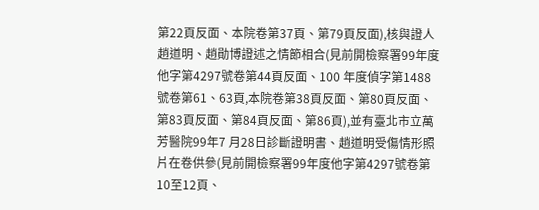第22頁反面、本院卷第37頁、第79頁反面),核與證人趙道明、趙勛博證述之情節相合(見前開檢察署99年度他字第4297號卷第44頁反面、100 年度偵字第1488號卷第61、63頁,本院卷第38頁反面、第80頁反面、第83頁反面、第84頁反面、第86頁),並有臺北市立萬芳醫院99年7 月28日診斷證明書、趙道明受傷情形照片在卷供參(見前開檢察署99年度他字第4297號卷第10至12頁、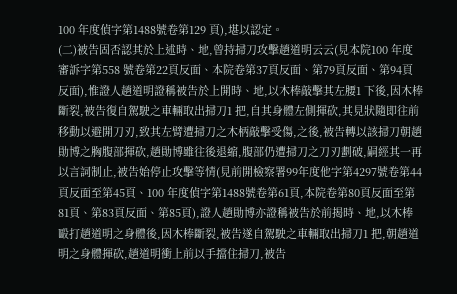100 年度偵字第1488號卷第129 頁),堪以認定。
(二)被告固否認其於上述時、地,曾持掃刀攻擊趙道明云云(見本院100 年度審訴字第558 號卷第22頁反面、本院卷第37頁反面、第79頁反面、第94頁反面),惟證人趙道明證稱被告於上開時、地,以木棒敲擊其左腰1 下後,因木棒斷裂,被告復自駕駛之車輛取出掃刀1 把,自其身體左側揮砍,其見狀隨即往前移動以避開刀刃,致其左臂遭掃刀之木柄敲擊受傷,之後,被告轉以該掃刀朝趙勛博之胸腹部揮砍,趙勛博雖往後退縮,腹部仍遭掃刀之刀刃劃破,嗣經其一再以言詞制止,被告始停止攻擊等情(見前開檢察署99年度他字第4297號卷第44頁反面至第45頁、100 年度偵字第1488號卷第61頁,本院卷第80頁反面至第81頁、第83頁反面、第85頁),證人趙勛博亦證稱被告於前揭時、地,以木棒毆打趙道明之身體後,因木棒斷裂,被告遂自駕駛之車輛取出掃刀1 把,朝趙道明之身體揮砍,趙道明衝上前以手擋住掃刀,被告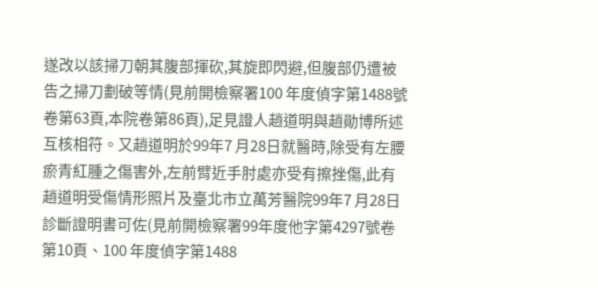遂改以該掃刀朝其腹部揮砍,其旋即閃避,但腹部仍遭被告之掃刀劃破等情(見前開檢察署100 年度偵字第1488號卷第63頁,本院卷第86頁),足見證人趙道明與趙勛博所述互核相符。又趙道明於99年7 月28日就醫時,除受有左腰瘀青紅腫之傷害外,左前臂近手肘處亦受有擦挫傷,此有趙道明受傷情形照片及臺北市立萬芳醫院99年7 月28日診斷證明書可佐(見前開檢察署99年度他字第4297號卷第10頁、100 年度偵字第1488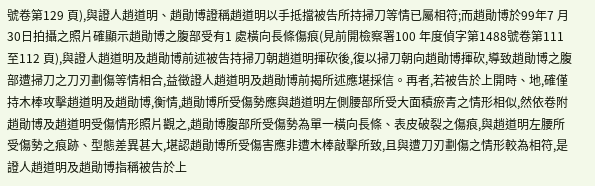號卷第129 頁),與證人趙道明、趙勛博證稱趙道明以手抵擋被告所持掃刀等情已屬相符;而趙勛博於99年7 月30日拍攝之照片確顯示趙勛博之腹部受有1 處橫向長條傷痕(見前開檢察署100 年度偵字第1488號卷第111 至112 頁),與證人趙道明及趙勛博前述被告持掃刀朝趙道明揮砍後,復以掃刀朝向趙勛博揮砍,導致趙勛博之腹部遭掃刀之刀刃劃傷等情相合,益徵證人趙道明及趙勛博前揭所述應堪採信。再者,若被告於上開時、地,確僅持木棒攻擊趙道明及趙勛博,衡情,趙勛博所受傷勢應與趙道明左側腰部所受大面積瘀青之情形相似,然依卷附趙勛博及趙道明受傷情形照片觀之,趙勛博腹部所受傷勢為單一橫向長條、表皮破裂之傷痕,與趙道明左腰所受傷勢之痕跡、型態差異甚大,堪認趙勛博所受傷害應非遭木棒敲擊所致,且與遭刀刃劃傷之情形較為相符,是證人趙道明及趙勛博指稱被告於上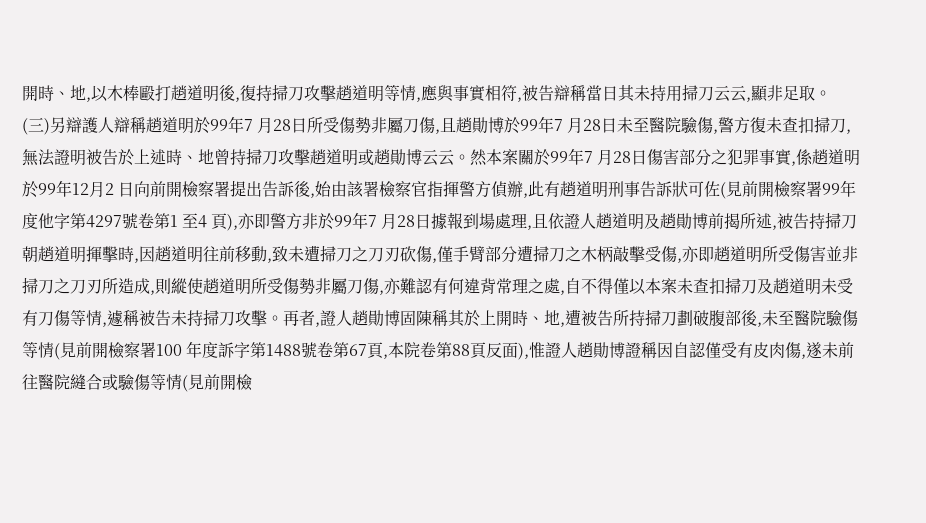開時、地,以木棒毆打趙道明後,復持掃刀攻擊趙道明等情,應與事實相符,被告辯稱當日其未持用掃刀云云,顯非足取。
(三)另辯護人辯稱趙道明於99年7 月28日所受傷勢非屬刀傷,且趙勛博於99年7 月28日未至醫院驗傷,警方復未查扣掃刀,無法證明被告於上述時、地曾持掃刀攻擊趙道明或趙勛博云云。然本案關於99年7 月28日傷害部分之犯罪事實,係趙道明於99年12月2 日向前開檢察署提出告訴後,始由該署檢察官指揮警方偵辦,此有趙道明刑事告訴狀可佐(見前開檢察署99年度他字第4297號卷第1 至4 頁),亦即警方非於99年7 月28日據報到場處理,且依證人趙道明及趙勛博前揭所述,被告持掃刀朝趙道明揮擊時,因趙道明往前移動,致未遭掃刀之刀刃砍傷,僅手臂部分遭掃刀之木柄敲擊受傷,亦即趙道明所受傷害並非掃刀之刀刃所造成,則縱使趙道明所受傷勢非屬刀傷,亦難認有何違背常理之處,自不得僅以本案未查扣掃刀及趙道明未受有刀傷等情,遽稱被告未持掃刀攻擊。再者,證人趙勛博固陳稱其於上開時、地,遭被告所持掃刀劃破腹部後,未至醫院驗傷等情(見前開檢察署100 年度訴字第1488號卷第67頁,本院卷第88頁反面),惟證人趙勛博證稱因自認僅受有皮肉傷,遂未前往醫院縫合或驗傷等情(見前開檢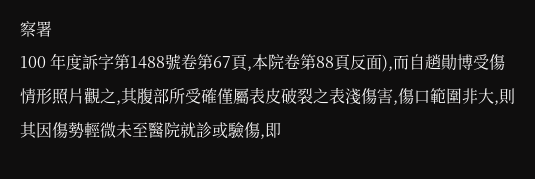察署
100 年度訴字第1488號卷第67頁,本院卷第88頁反面),而自趙勛博受傷情形照片觀之,其腹部所受確僅屬表皮破裂之表淺傷害,傷口範圍非大,則其因傷勢輕微未至醫院就診或驗傷,即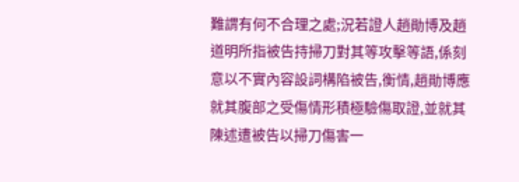難謂有何不合理之處;況若證人趙勛博及趙道明所指被告持掃刀對其等攻擊等語,係刻意以不實內容設詞構陷被告,衡情,趙勛博應就其腹部之受傷情形積極驗傷取證,並就其陳述遭被告以掃刀傷害一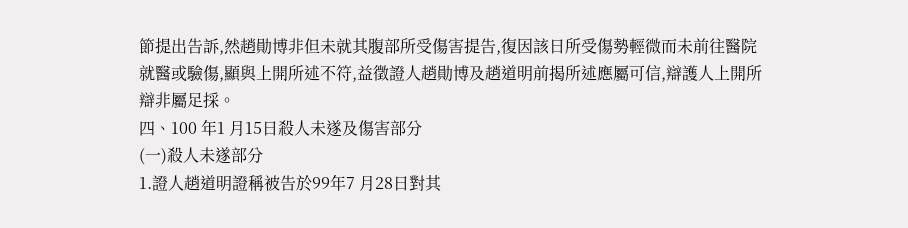節提出告訴,然趙勛博非但未就其腹部所受傷害提告,復因該日所受傷勢輕微而未前往醫院就醫或驗傷,顯與上開所述不符,益徵證人趙勛博及趙道明前揭所述應屬可信,辯護人上開所辯非屬足採。
四、100 年1 月15日殺人未遂及傷害部分
(一)殺人未遂部分
1.證人趙道明證稱被告於99年7 月28日對其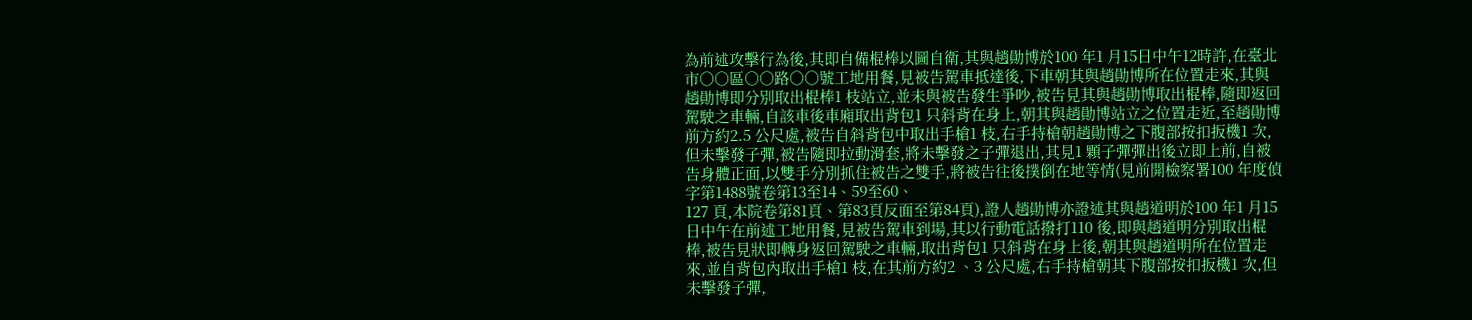為前述攻擊行為後,其即自備棍棒以圖自衛,其與趙勛博於100 年1 月15日中午12時許,在臺北市○○區○○路○○號工地用餐,見被告駕車抵達後,下車朝其與趙勛博所在位置走來,其與趙勛博即分別取出棍棒1 枝站立,並未與被告發生爭吵,被告見其與趙勛博取出棍棒,隨即返回駕駛之車輛,自該車後車廂取出背包1 只斜背在身上,朝其與趙勛博站立之位置走近,至趙勛博前方約2.5 公尺處,被告自斜背包中取出手槍1 枝,右手持槍朝趙勛博之下腹部按扣扳機1 次,但未擊發子彈,被告隨即拉動滑套,將未擊發之子彈退出,其見1 顆子彈彈出後立即上前,自被告身體正面,以雙手分別抓住被告之雙手,將被告往後撲倒在地等情(見前開檢察署100 年度偵字第1488號卷第13至14、59至60、
127 頁,本院卷第81頁、第83頁反面至第84頁),證人趙勛博亦證述其與趙道明於100 年1 月15日中午在前述工地用餐,見被告駕車到場,其以行動電話撥打110 後,即與趙道明分別取出棍棒,被告見狀即轉身返回駕駛之車輛,取出背包1 只斜背在身上後,朝其與趙道明所在位置走來,並自背包內取出手槍1 枝,在其前方約2 、3 公尺處,右手持槍朝其下腹部按扣扳機1 次,但未擊發子彈,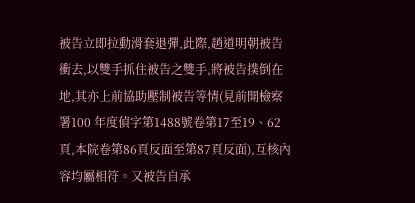被告立即拉動滑套退彈,此際,趙道明朝被告衝去,以雙手抓住被告之雙手,將被告撲倒在地,其亦上前協助壓制被告等情(見前開檢察署100 年度偵字第1488號卷第17至19、62頁,本院卷第86頁反面至第87頁反面),互核內容均屬相符。又被告自承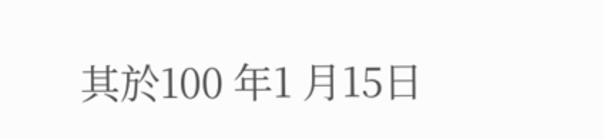其於100 年1 月15日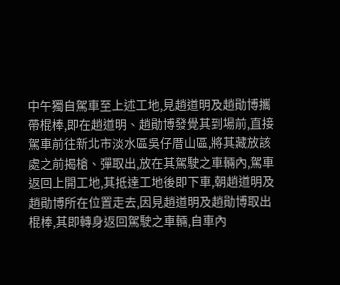中午獨自駕車至上述工地,見趙道明及趙勛博攜帶棍棒,即在趙道明、趙勛博發覺其到場前,直接駕車前往新北市淡水區吳仔厝山區,將其藏放該處之前揭槍、彈取出,放在其駕駛之車輛內,駕車返回上開工地,其抵達工地後即下車,朝趙道明及趙勛博所在位置走去,因見趙道明及趙勛博取出棍棒,其即轉身返回駕駛之車輛,自車內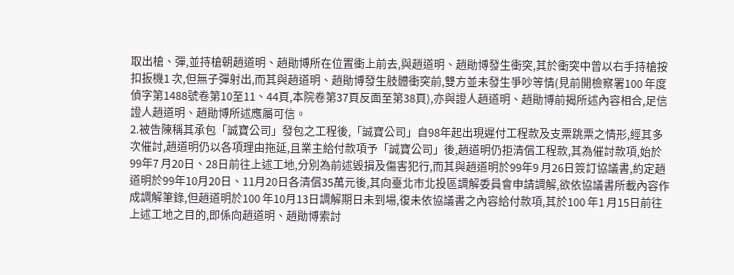取出槍、彈,並持槍朝趙道明、趙勛博所在位置衝上前去,與趙道明、趙勛博發生衝突,其於衝突中曾以右手持槍按扣扳機1 次,但無子彈射出,而其與趙道明、趙勛博發生肢體衝突前,雙方並未發生爭吵等情(見前開檢察署100 年度偵字第1488號卷第10至11、44頁,本院卷第37頁反面至第38頁),亦與證人趙道明、趙勛博前揭所述內容相合,足信證人趙道明、趙勛博所述應屬可信。
2.被告陳稱其承包「誠寶公司」發包之工程後,「誠寶公司」自98年起出現遲付工程款及支票跳票之情形,經其多次催討,趙道明仍以各項理由拖延,且業主給付款項予「誠寶公司」後,趙道明仍拒清償工程款,其為催討款項,始於99年7 月20日、28日前往上述工地,分別為前述毀損及傷害犯行,而其與趙道明於99年9 月26日簽訂協議書,約定趙道明於99年10月20日、11月20日各清償35萬元後,其向臺北市北投區調解委員會申請調解,欲依協議書所載內容作成調解筆錄,但趙道明於100 年10月13日調解期日未到場,復未依協議書之內容給付款項,其於100 年1 月15日前往上述工地之目的,即係向趙道明、趙勛博索討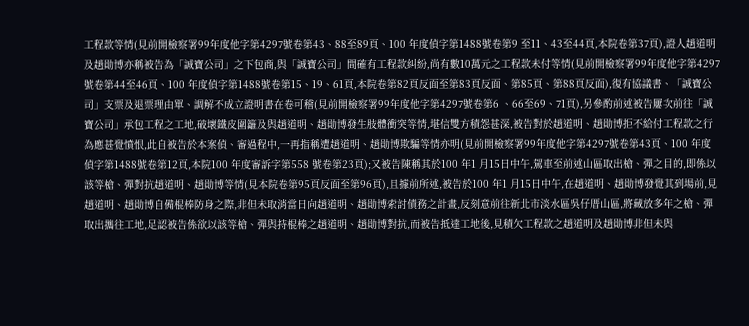工程款等情(見前開檢察署99年度他字第4297號卷第43、88至89頁、100 年度偵字第1488號卷第9 至11、43至44頁,本院卷第37頁),證人趙道明及趙勛博亦稱被告為「誠寶公司」之下包商,與「誠寶公司」間確有工程款糾紛,尚有數10萬元之工程款未付等情(見前開檢察署99年度他字第4297號卷第44至46頁、100 年度偵字第1488號卷第15、19、61頁,本院卷第82頁反面至第83頁反面、第85頁、第88頁反面),復有協議書、「誠寶公司」支票及退票理由單、調解不成立證明書在卷可稽(見前開檢察署99年度他字第4297號卷第6 、66至69、71頁),另參酌前述被告屢次前往「誠寶公司」承包工程之工地,破壞鐵皮圍籬及與趙道明、趙勛博發生肢體衝突等情,堪信雙方積怨甚深,被告對於趙道明、趙勛博拒不給付工程款之行為應甚覺憤恨,此自被告於本案偵、審過程中,一再指稱遭趙道明、趙勛博欺騙等情亦明(見前開檢察署99年度他字第4297號卷第43頁、100 年度偵字第1488號卷第12頁,本院100 年度審訴字第558 號卷第23頁);又被告陳稱其於100 年1 月15日中午,駕車至前述山區取出槍、彈之目的,即係以該等槍、彈對抗趙道明、趙勛博等情(見本院卷第95頁反面至第96頁),且據前所述,被告於100 年1 月15日中午,在趙道明、趙勛博發覺其到場前,見趙道明、趙勛博自備棍棒防身之際,非但未取消當日向趙道明、趙勛博索討債務之計畫,反刻意前往新北市淡水區吳仔厝山區,將藏放多年之槍、彈取出攜往工地,足認被告係欲以該等槍、彈與持棍棒之趙道明、趙勛博對抗,而被告抵達工地後,見積欠工程款之趙道明及趙勛博非但未與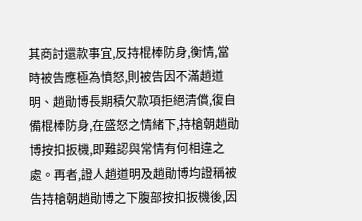其商討還款事宜,反持棍棒防身,衡情,當時被告應極為憤怒,則被告因不滿趙道明、趙勛博長期積欠款項拒絕清償,復自備棍棒防身,在盛怒之情緒下,持槍朝趙勛博按扣扳機,即難認與常情有何相違之處。再者,證人趙道明及趙勛博均證稱被告持槍朝趙勛博之下腹部按扣扳機後,因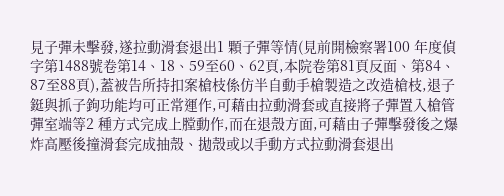見子彈未擊發,遂拉動滑套退出1 顆子彈等情(見前開檢察署100 年度偵字第1488號卷第14、18、59至60、62頁,本院卷第81頁反面、第84、87至88頁),蓋被告所持扣案槍枝係仿半自動手槍製造之改造槍枝,退子鋌與抓子鉤功能均可正常運作,可藉由拉動滑套或直接將子彈置入槍管彈室端等2 種方式完成上膛動作,而在退殼方面,可藉由子彈擊發後之爆炸高壓後撞滑套完成抽殼、拋殼或以手動方式拉動滑套退出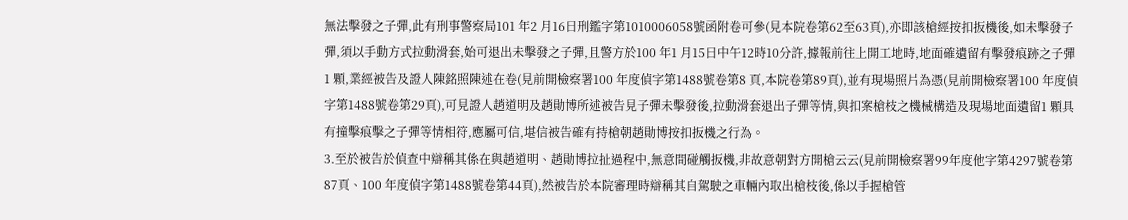無法擊發之子彈,此有刑事警察局101 年2 月16日刑鑑字第1010006058號函附卷可參(見本院卷第62至63頁),亦即該槍經按扣扳機後,如未擊發子彈,須以手動方式拉動滑套,始可退出未擊發之子彈,且警方於100 年1 月15日中午12時10分許,據報前往上開工地時,地面確遺留有擊發痕跡之子彈1 顆,業經被告及證人陳銘照陳述在卷(見前開檢察署100 年度偵字第1488號卷第8 頁,本院卷第89頁),並有現場照片為憑(見前開檢察署100 年度偵字第1488號卷第29頁),可見證人趙道明及趙勛博所述被告見子彈未擊發後,拉動滑套退出子彈等情,與扣案槍枝之機械構造及現場地面遺留1 顆具有撞擊痕擊之子彈等情相符,應屬可信,堪信被告確有持槍朝趙勛博按扣扳機之行為。
3.至於被告於偵查中辯稱其係在與趙道明、趙勛博拉扯過程中,無意間碰觸扳機,非故意朝對方開槍云云(見前開檢察署99年度他字第4297號卷第87頁、100 年度偵字第1488號卷第44頁),然被告於本院審理時辯稱其自駕駛之車輛內取出槍枝後,係以手握槍管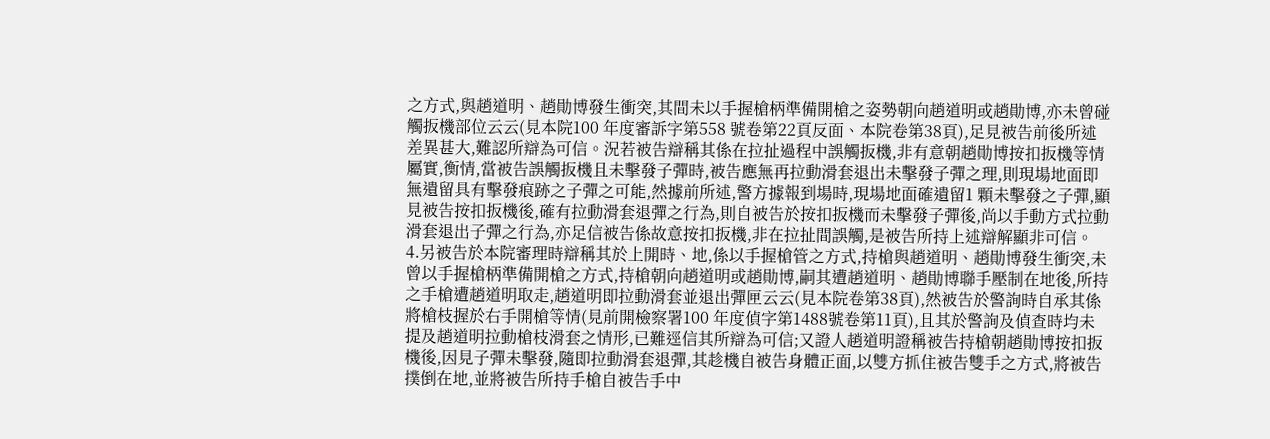之方式,與趙道明、趙勛博發生衝突,其間未以手握槍柄準備開槍之姿勢朝向趙道明或趙勛博,亦未曾碰觸扳機部位云云(見本院100 年度審訴字第558 號卷第22頁反面、本院卷第38頁),足見被告前後所述差異甚大,難認所辯為可信。況若被告辯稱其係在拉扯過程中誤觸扳機,非有意朝趙勛博按扣扳機等情屬實,衡情,當被告誤觸扳機且未擊發子彈時,被告應無再拉動滑套退出未擊發子彈之理,則現場地面即無遺留具有擊發痕跡之子彈之可能,然據前所述,警方據報到場時,現場地面確遺留1 顆未擊發之子彈,顯見被告按扣扳機後,確有拉動滑套退彈之行為,則自被告於按扣扳機而未擊發子彈後,尚以手動方式拉動滑套退出子彈之行為,亦足信被告係故意按扣扳機,非在拉扯間誤觸,是被告所持上述辯解顯非可信。
4.另被告於本院審理時辯稱其於上開時、地,係以手握槍管之方式,持槍與趙道明、趙勛博發生衝突,未曾以手握槍柄準備開槍之方式,持槍朝向趙道明或趙勛博,嗣其遭趙道明、趙勛博聯手壓制在地後,所持之手槍遭趙道明取走,趙道明即拉動滑套並退出彈匣云云(見本院卷第38頁),然被告於警詢時自承其係將槍枝握於右手開槍等情(見前開檢察署100 年度偵字第1488號卷第11頁),且其於警詢及偵查時均未提及趙道明拉動槍枝滑套之情形,已難逕信其所辯為可信;又證人趙道明證稱被告持槍朝趙勛博按扣扳機後,因見子彈未擊發,隨即拉動滑套退彈,其趁機自被告身體正面,以雙方抓住被告雙手之方式,將被告撲倒在地,並將被告所持手槍自被告手中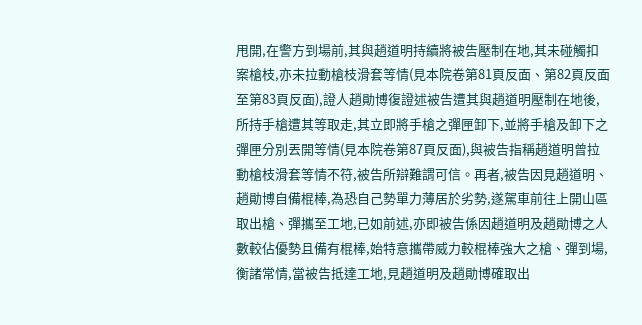甩開,在警方到場前,其與趙道明持續將被告壓制在地,其未碰觸扣案槍枝,亦未拉動槍枝滑套等情(見本院卷第81頁反面、第82頁反面至第83頁反面),證人趙勛博復證述被告遭其與趙道明壓制在地後,所持手槍遭其等取走,其立即將手槍之彈匣卸下,並將手槍及卸下之彈匣分別丟開等情(見本院卷第87頁反面),與被告指稱趙道明曾拉動槍枝滑套等情不符,被告所辯難謂可信。再者,被告因見趙道明、趙勛博自備棍棒,為恐自己勢單力薄居於劣勢,遂駕車前往上開山區取出槍、彈攜至工地,已如前述,亦即被告係因趙道明及趙勛博之人數較佔優勢且備有棍棒,始特意攜帶威力較棍棒強大之槍、彈到場,衡諸常情,當被告抵達工地,見趙道明及趙勛博確取出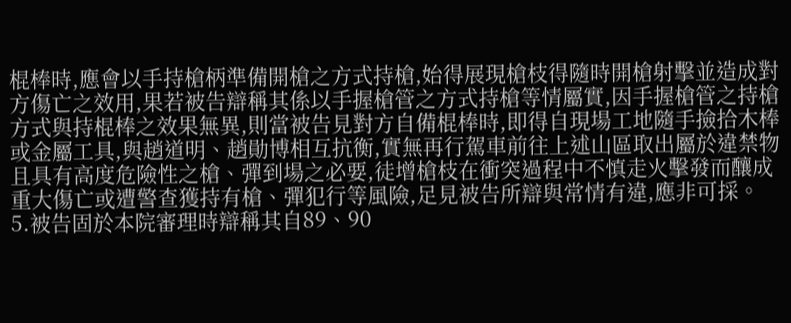棍棒時,應會以手持槍柄準備開槍之方式持槍,始得展現槍枝得隨時開槍射擊並造成對方傷亡之效用,果若被告辯稱其係以手握槍管之方式持槍等情屬實,因手握槍管之持槍方式與持棍棒之效果無異,則當被告見對方自備棍棒時,即得自現場工地隨手撿拾木棒或金屬工具,與趙道明、趙勛博相互抗衡,實無再行駕車前往上述山區取出屬於違禁物且具有高度危險性之槍、彈到場之必要,徒增槍枝在衝突過程中不慎走火擊發而釀成重大傷亡或遭警查獲持有槍、彈犯行等風險,足見被告所辯與常情有違,應非可採。
5.被告固於本院審理時辯稱其自89、90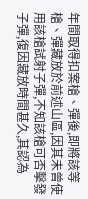年間取得扣案槍、彈後,即將該等槍、彈藏放於前述山區,因其未曾使用該槍試射子彈,不知該槍可否擊發子彈,復因藏放時間甚久,其認為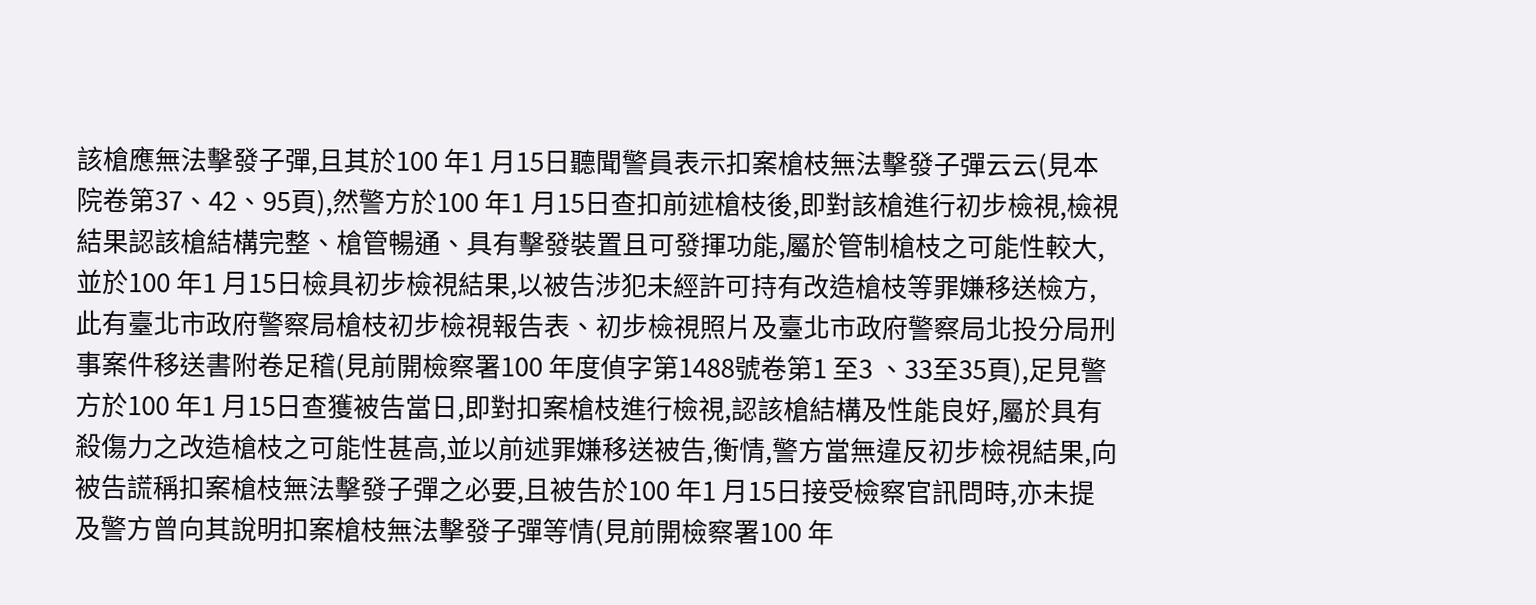該槍應無法擊發子彈,且其於100 年1 月15日聽聞警員表示扣案槍枝無法擊發子彈云云(見本院卷第37、42、95頁),然警方於100 年1 月15日查扣前述槍枝後,即對該槍進行初步檢視,檢視結果認該槍結構完整、槍管暢通、具有擊發裝置且可發揮功能,屬於管制槍枝之可能性較大,並於100 年1 月15日檢具初步檢視結果,以被告涉犯未經許可持有改造槍枝等罪嫌移送檢方,此有臺北市政府警察局槍枝初步檢視報告表、初步檢視照片及臺北市政府警察局北投分局刑事案件移送書附卷足稽(見前開檢察署100 年度偵字第1488號卷第1 至3 、33至35頁),足見警方於100 年1 月15日查獲被告當日,即對扣案槍枝進行檢視,認該槍結構及性能良好,屬於具有殺傷力之改造槍枝之可能性甚高,並以前述罪嫌移送被告,衡情,警方當無違反初步檢視結果,向被告謊稱扣案槍枝無法擊發子彈之必要,且被告於100 年1 月15日接受檢察官訊問時,亦未提及警方曾向其說明扣案槍枝無法擊發子彈等情(見前開檢察署100 年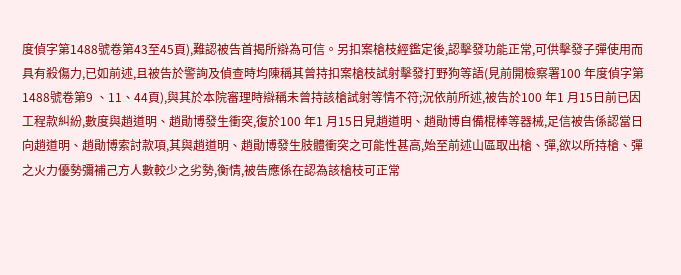度偵字第1488號卷第43至45頁),難認被告首揭所辯為可信。另扣案槍枝經鑑定後,認擊發功能正常,可供擊發子彈使用而具有殺傷力,已如前述,且被告於警詢及偵查時均陳稱其曾持扣案槍枝試射擊發打野狗等語(見前開檢察署100 年度偵字第1488號卷第9 、11、44頁),與其於本院審理時辯稱未曾持該槍試射等情不符;況依前所述,被告於100 年1 月15日前已因工程款糾紛,數度與趙道明、趙勛博發生衝突,復於100 年1 月15日見趙道明、趙勛博自備棍棒等器械,足信被告係認當日向趙道明、趙勛博索討款項,其與趙道明、趙勛博發生肢體衝突之可能性甚高,始至前述山區取出槍、彈,欲以所持槍、彈之火力優勢彌補己方人數較少之劣勢,衡情,被告應係在認為該槍枝可正常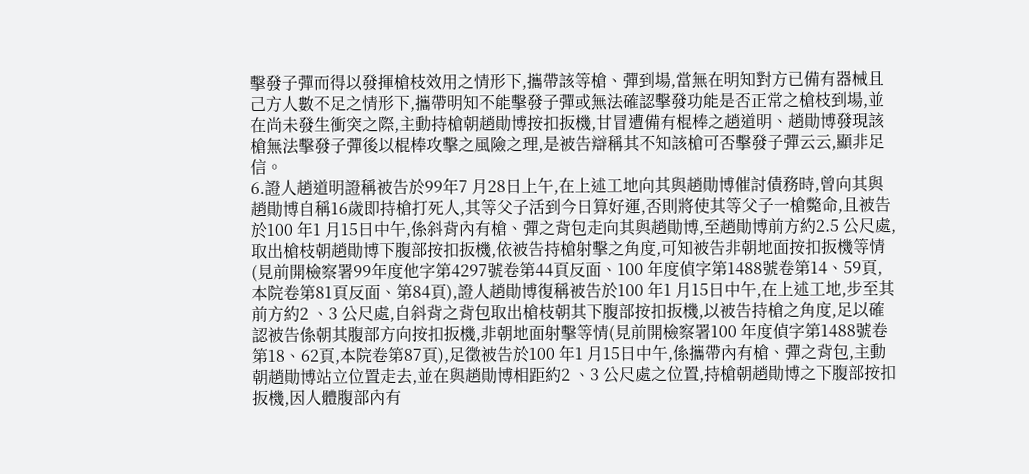擊發子彈而得以發揮槍枝效用之情形下,攜帶該等槍、彈到場,當無在明知對方已備有器械且己方人數不足之情形下,攜帶明知不能擊發子彈或無法確認擊發功能是否正常之槍枝到場,並在尚未發生衝突之際,主動持槍朝趙勛博按扣扳機,甘冒遭備有棍棒之趙道明、趙勛博發現該槍無法擊發子彈後以棍棒攻擊之風險之理,是被告辯稱其不知該槍可否擊發子彈云云,顯非足信。
6.證人趙道明證稱被告於99年7 月28日上午,在上述工地向其與趙勛博催討債務時,曾向其與趙勛博自稱16歲即持槍打死人,其等父子活到今日算好運,否則將使其等父子一槍斃命,且被告於100 年1 月15日中午,係斜背內有槍、彈之背包走向其與趙勛博,至趙勛博前方約2.5 公尺處,取出槍枝朝趙勛博下腹部按扣扳機,依被告持槍射擊之角度,可知被告非朝地面按扣扳機等情(見前開檢察署99年度他字第4297號卷第44頁反面、100 年度偵字第1488號卷第14、59頁,本院卷第81頁反面、第84頁),證人趙勛博復稱被告於100 年1 月15日中午,在上述工地,步至其前方約2 、3 公尺處,自斜背之背包取出槍枝朝其下腹部按扣扳機,以被告持槍之角度,足以確認被告係朝其腹部方向按扣扳機,非朝地面射擊等情(見前開檢察署100 年度偵字第1488號卷第18、62頁,本院卷第87頁),足徵被告於100 年1 月15日中午,係攜帶內有槍、彈之背包,主動朝趙勛博站立位置走去,並在與趙勛博相距約2 、3 公尺處之位置,持槍朝趙勛博之下腹部按扣扳機,因人體腹部內有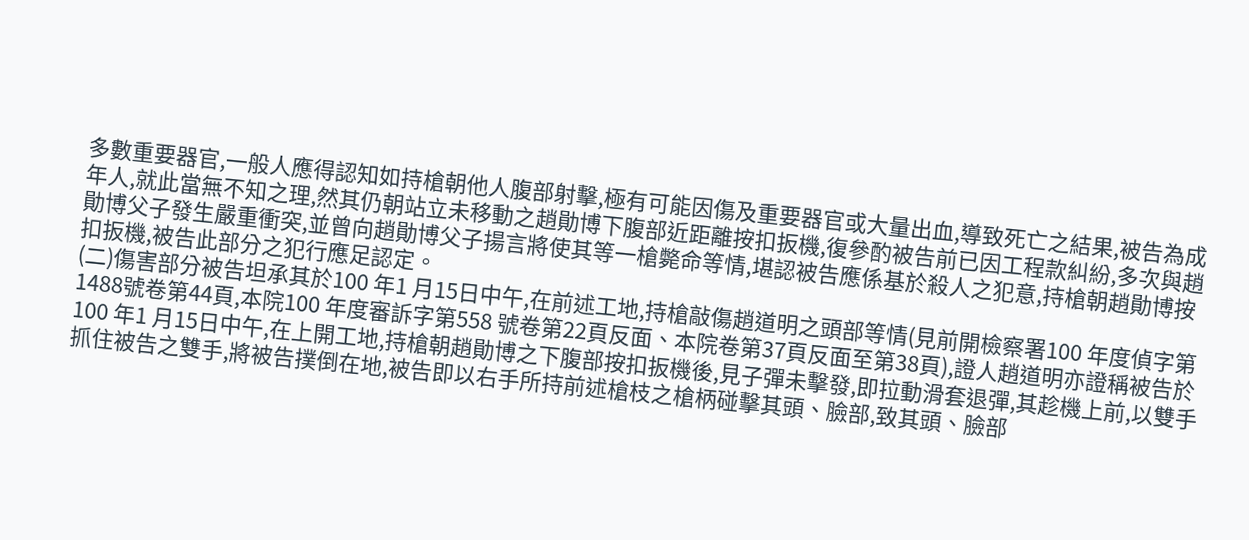多數重要器官,一般人應得認知如持槍朝他人腹部射擊,極有可能因傷及重要器官或大量出血,導致死亡之結果,被告為成年人,就此當無不知之理,然其仍朝站立未移動之趙勛博下腹部近距離按扣扳機,復參酌被告前已因工程款糾紛,多次與趙勛博父子發生嚴重衝突,並曾向趙勛博父子揚言將使其等一槍斃命等情,堪認被告應係基於殺人之犯意,持槍朝趙勛博按扣扳機,被告此部分之犯行應足認定。
(二)傷害部分被告坦承其於100 年1 月15日中午,在前述工地,持槍敲傷趙道明之頭部等情(見前開檢察署100 年度偵字第1488號卷第44頁,本院100 年度審訴字第558 號卷第22頁反面、本院卷第37頁反面至第38頁),證人趙道明亦證稱被告於100 年1 月15日中午,在上開工地,持槍朝趙勛博之下腹部按扣扳機後,見子彈未擊發,即拉動滑套退彈,其趁機上前,以雙手抓住被告之雙手,將被告撲倒在地,被告即以右手所持前述槍枝之槍柄碰擊其頭、臉部,致其頭、臉部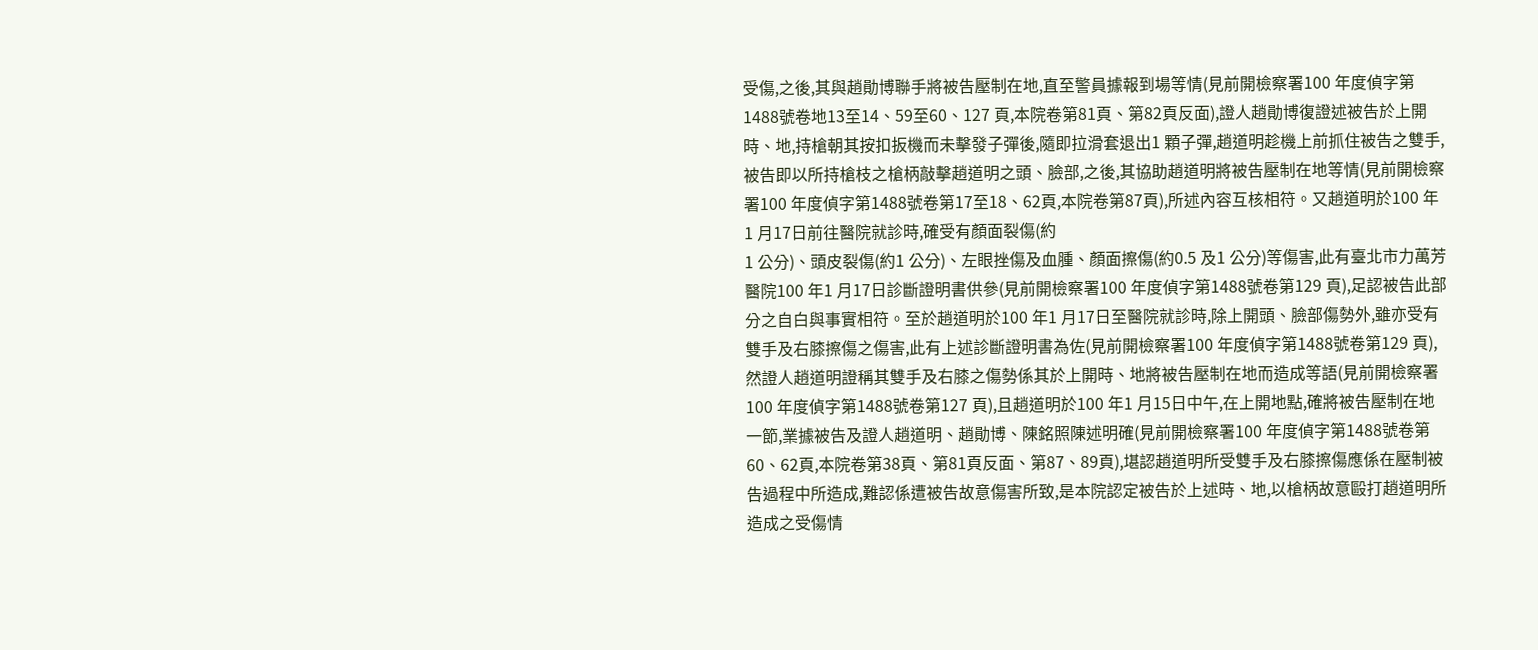受傷,之後,其與趙勛博聯手將被告壓制在地,直至警員據報到場等情(見前開檢察署100 年度偵字第1488號卷地13至14、59至60、127 頁,本院卷第81頁、第82頁反面),證人趙勛博復證述被告於上開時、地,持槍朝其按扣扳機而未擊發子彈後,隨即拉滑套退出1 顆子彈,趙道明趁機上前抓住被告之雙手,被告即以所持槍枝之槍柄敲擊趙道明之頭、臉部,之後,其協助趙道明將被告壓制在地等情(見前開檢察署100 年度偵字第1488號卷第17至18、62頁,本院卷第87頁),所述內容互核相符。又趙道明於100 年1 月17日前往醫院就診時,確受有顏面裂傷(約
1 公分)、頭皮裂傷(約1 公分)、左眼挫傷及血腫、顏面擦傷(約0.5 及1 公分)等傷害,此有臺北市力萬芳醫院100 年1 月17日診斷證明書供參(見前開檢察署100 年度偵字第1488號卷第129 頁),足認被告此部分之自白與事實相符。至於趙道明於100 年1 月17日至醫院就診時,除上開頭、臉部傷勢外,雖亦受有雙手及右膝擦傷之傷害,此有上述診斷證明書為佐(見前開檢察署100 年度偵字第1488號卷第129 頁),然證人趙道明證稱其雙手及右膝之傷勢係其於上開時、地將被告壓制在地而造成等語(見前開檢察署100 年度偵字第1488號卷第127 頁),且趙道明於100 年1 月15日中午,在上開地點,確將被告壓制在地一節,業據被告及證人趙道明、趙勛博、陳銘照陳述明確(見前開檢察署100 年度偵字第1488號卷第60、62頁,本院卷第38頁、第81頁反面、第87、89頁),堪認趙道明所受雙手及右膝擦傷應係在壓制被告過程中所造成,難認係遭被告故意傷害所致,是本院認定被告於上述時、地,以槍柄故意毆打趙道明所造成之受傷情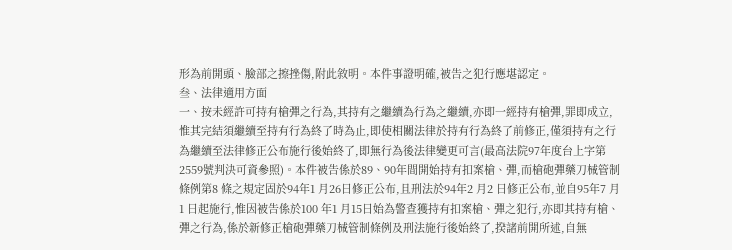形為前開頭、臉部之擦挫傷,附此敘明。本件事證明確,被告之犯行應堪認定。
叁、法律適用方面
一、按未經許可持有槍彈之行為,其持有之繼續為行為之繼續,亦即一經持有槍彈,罪即成立,惟其完結須繼續至持有行為終了時為止,即使相關法律於持有行為終了前修正,僅須持有之行為繼續至法律修正公布施行後始終了,即無行為後法律變更可言(最高法院97年度台上字第2559號判決可資參照)。本件被告係於89、90年間開始持有扣案槍、彈,而槍砲彈藥刀械管制條例第8 條之規定固於94年1 月26日修正公布,且刑法於94年2 月2 日修正公布,並自95年7 月1 日起施行,惟因被告係於100 年1 月15日始為警查獲持有扣案槍、彈之犯行,亦即其持有槍、彈之行為,係於新修正槍砲彈藥刀械管制條例及刑法施行後始終了,揆諸前開所述,自無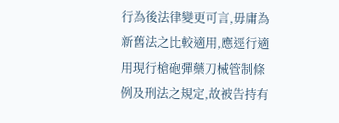行為後法律變更可言,毋庸為新舊法之比較適用,應逕行適用現行槍砲彈藥刀械管制條例及刑法之規定,故被告持有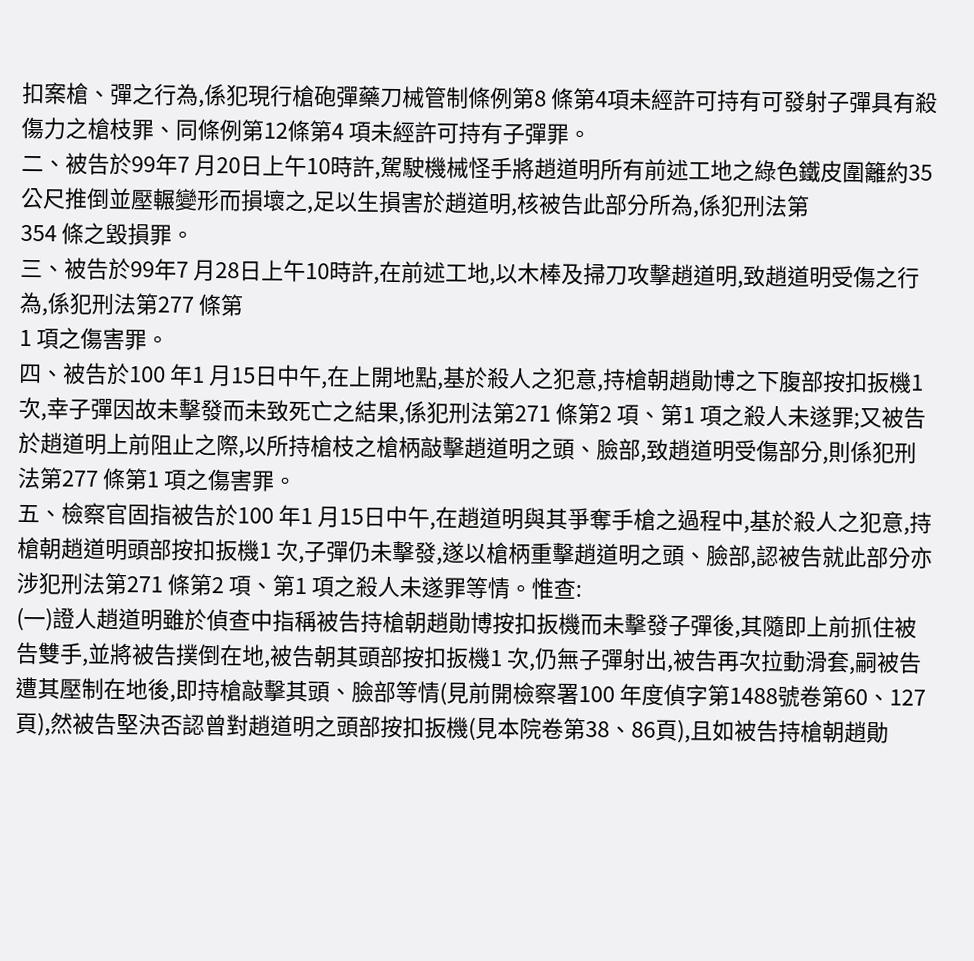扣案槍、彈之行為,係犯現行槍砲彈藥刀械管制條例第8 條第4項未經許可持有可發射子彈具有殺傷力之槍枝罪、同條例第12條第4 項未經許可持有子彈罪。
二、被告於99年7 月20日上午10時許,駕駛機械怪手將趙道明所有前述工地之綠色鐵皮圍籬約35公尺推倒並壓輾變形而損壞之,足以生損害於趙道明,核被告此部分所為,係犯刑法第
354 條之毀損罪。
三、被告於99年7 月28日上午10時許,在前述工地,以木棒及掃刀攻擊趙道明,致趙道明受傷之行為,係犯刑法第277 條第
1 項之傷害罪。
四、被告於100 年1 月15日中午,在上開地點,基於殺人之犯意,持槍朝趙勛博之下腹部按扣扳機1 次,幸子彈因故未擊發而未致死亡之結果,係犯刑法第271 條第2 項、第1 項之殺人未遂罪;又被告於趙道明上前阻止之際,以所持槍枝之槍柄敲擊趙道明之頭、臉部,致趙道明受傷部分,則係犯刑法第277 條第1 項之傷害罪。
五、檢察官固指被告於100 年1 月15日中午,在趙道明與其爭奪手槍之過程中,基於殺人之犯意,持槍朝趙道明頭部按扣扳機1 次,子彈仍未擊發,遂以槍柄重擊趙道明之頭、臉部,認被告就此部分亦涉犯刑法第271 條第2 項、第1 項之殺人未遂罪等情。惟查:
(一)證人趙道明雖於偵查中指稱被告持槍朝趙勛博按扣扳機而未擊發子彈後,其隨即上前抓住被告雙手,並將被告撲倒在地,被告朝其頭部按扣扳機1 次,仍無子彈射出,被告再次拉動滑套,嗣被告遭其壓制在地後,即持槍敲擊其頭、臉部等情(見前開檢察署100 年度偵字第1488號卷第60、127 頁),然被告堅決否認曾對趙道明之頭部按扣扳機(見本院卷第38、86頁),且如被告持槍朝趙勛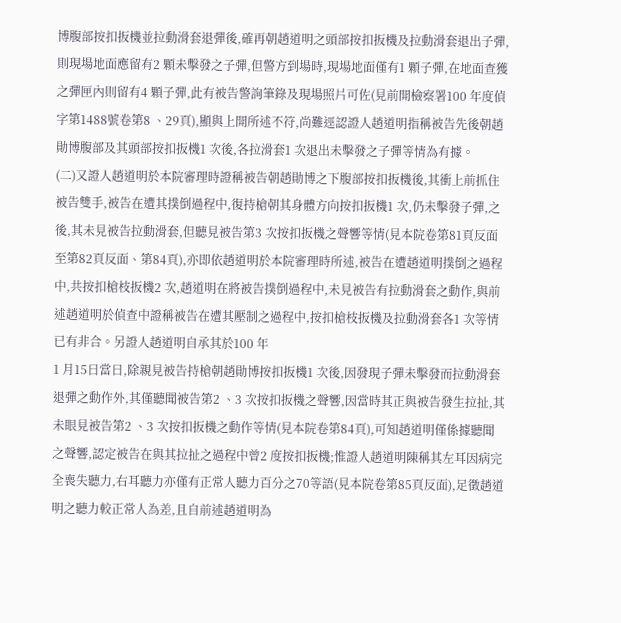博腹部按扣扳機並拉動滑套退彈後,確再朝趙道明之頭部按扣扳機及拉動滑套退出子彈,則現場地面應留有2 顆未擊發之子彈,但警方到場時,現場地面僅有1 顆子彈,在地面查獲之彈匣內則留有4 顆子彈,此有被告警詢筆錄及現場照片可佐(見前開檢察署100 年度偵字第1488號卷第8 、29頁),顯與上開所述不符,尚難逕認證人趙道明指稱被告先後朝趙勛博腹部及其頭部按扣扳機1 次後,各拉滑套1 次退出未擊發之子彈等情為有據。
(二)又證人趙道明於本院審理時證稱被告朝趙勛博之下腹部按扣扳機後,其衝上前抓住被告雙手,被告在遭其撲倒過程中,復持槍朝其身體方向按扣扳機1 次,仍未擊發子彈,之後,其未見被告拉動滑套,但聽見被告第3 次按扣扳機之聲響等情(見本院卷第81頁反面至第82頁反面、第84頁),亦即依趙道明於本院審理時所述,被告在遭趙道明撲倒之過程中,共按扣槍枝扳機2 次,趙道明在將被告撲倒過程中,未見被告有拉動滑套之動作,與前述趙道明於偵查中證稱被告在遭其壓制之過程中,按扣槍枝扳機及拉動滑套各1 次等情已有非合。另證人趙道明自承其於100 年
1 月15日當日,除親見被告持槍朝趙勛博按扣扳機1 次後,因發現子彈未擊發而拉動滑套退彈之動作外,其僅聽聞被告第2 、3 次按扣扳機之聲響,因當時其正與被告發生拉扯,其未眼見被告第2 、3 次按扣扳機之動作等情(見本院卷第84頁),可知趙道明僅係據聽聞之聲響,認定被告在與其拉扯之過程中曾2 度按扣扳機;惟證人趙道明陳稱其左耳因病完全喪失聽力,右耳聽力亦僅有正常人聽力百分之70等語(見本院卷第85頁反面),足徵趙道明之聽力較正常人為差,且自前述趙道明為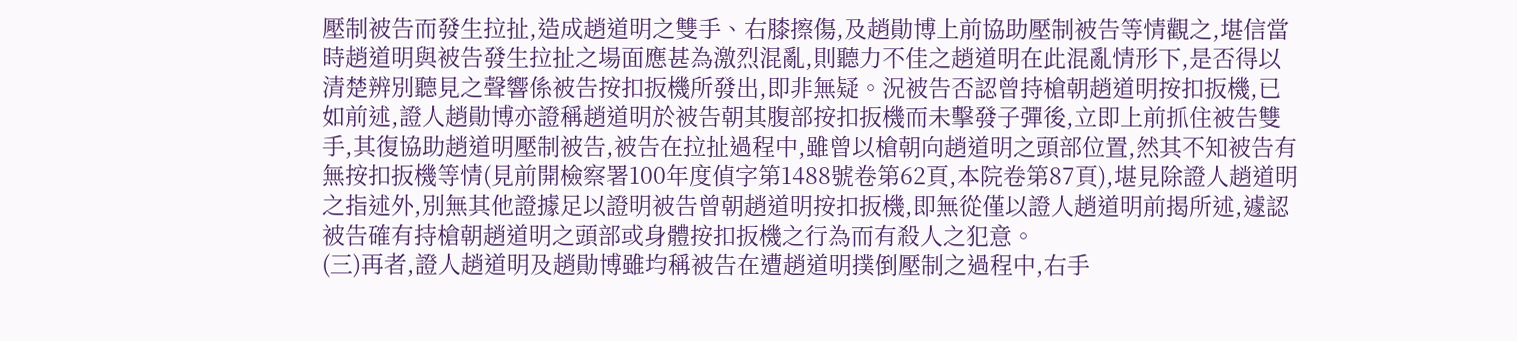壓制被告而發生拉扯,造成趙道明之雙手、右膝擦傷,及趙勛博上前協助壓制被告等情觀之,堪信當時趙道明與被告發生拉扯之場面應甚為激烈混亂,則聽力不佳之趙道明在此混亂情形下,是否得以清楚辨別聽見之聲響係被告按扣扳機所發出,即非無疑。況被告否認曾持槍朝趙道明按扣扳機,已如前述,證人趙勛博亦證稱趙道明於被告朝其腹部按扣扳機而未擊發子彈後,立即上前抓住被告雙手,其復協助趙道明壓制被告,被告在拉扯過程中,雖曾以槍朝向趙道明之頭部位置,然其不知被告有無按扣扳機等情(見前開檢察署100年度偵字第1488號卷第62頁,本院卷第87頁),堪見除證人趙道明之指述外,別無其他證據足以證明被告曾朝趙道明按扣扳機,即無從僅以證人趙道明前揭所述,遽認被告確有持槍朝趙道明之頭部或身體按扣扳機之行為而有殺人之犯意。
(三)再者,證人趙道明及趙勛博雖均稱被告在遭趙道明撲倒壓制之過程中,右手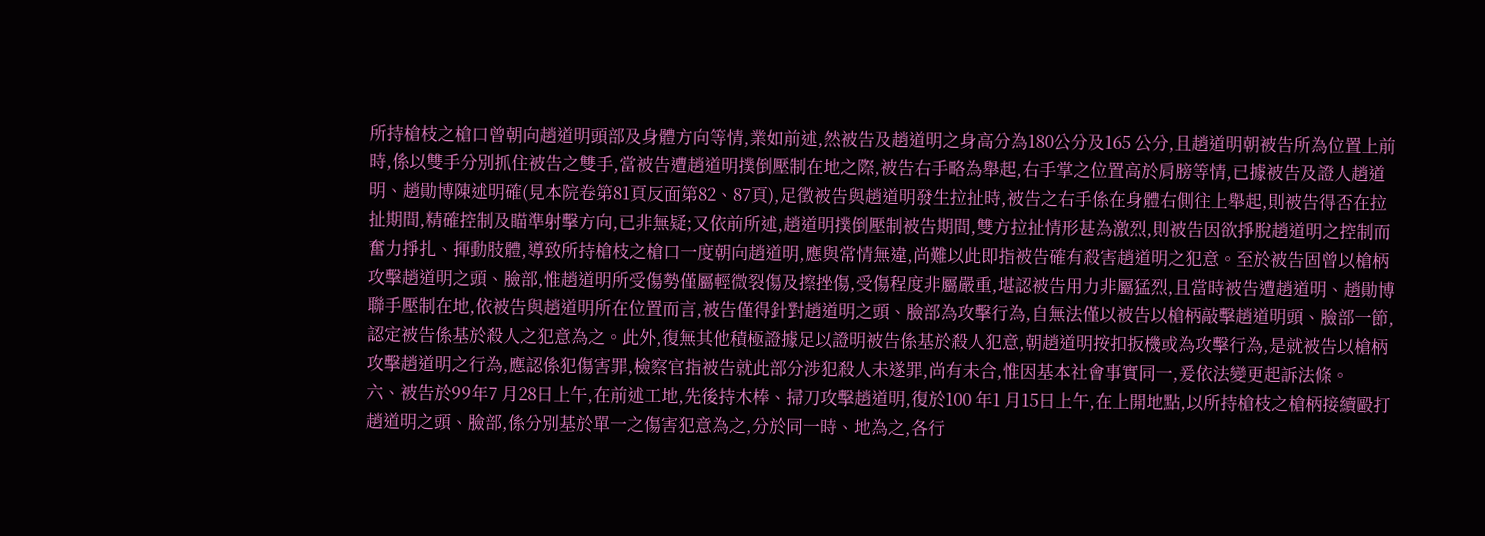所持槍枝之槍口曾朝向趙道明頭部及身體方向等情,業如前述,然被告及趙道明之身高分為180公分及165 公分,且趙道明朝被告所為位置上前時,係以雙手分別抓住被告之雙手,當被告遭趙道明撲倒壓制在地之際,被告右手略為舉起,右手掌之位置高於肩膀等情,已據被告及證人趙道明、趙勛博陳述明確(見本院卷第81頁反面第82、87頁),足徵被告與趙道明發生拉扯時,被告之右手係在身體右側往上舉起,則被告得否在拉扯期間,精確控制及瞄準射擊方向,已非無疑;又依前所述,趙道明撲倒壓制被告期間,雙方拉扯情形甚為激烈,則被告因欲掙脫趙道明之控制而奮力掙扎、揮動肢體,導致所持槍枝之槍口一度朝向趙道明,應與常情無違,尚難以此即指被告確有殺害趙道明之犯意。至於被告固曾以槍柄攻擊趙道明之頭、臉部,惟趙道明所受傷勢僅屬輕微裂傷及擦挫傷,受傷程度非屬嚴重,堪認被告用力非屬猛烈,且當時被告遭趙道明、趙勛博聯手壓制在地,依被告與趙道明所在位置而言,被告僅得針對趙道明之頭、臉部為攻擊行為,自無法僅以被告以槍柄敲擊趙道明頭、臉部一節,認定被告係基於殺人之犯意為之。此外,復無其他積極證據足以證明被告係基於殺人犯意,朝趙道明按扣扳機或為攻擊行為,是就被告以槍柄攻擊趙道明之行為,應認係犯傷害罪,檢察官指被告就此部分涉犯殺人未遂罪,尚有未合,惟因基本社會事實同一,爰依法變更起訴法條。
六、被告於99年7 月28日上午,在前述工地,先後持木棒、掃刀攻擊趙道明,復於100 年1 月15日上午,在上開地點,以所持槍枝之槍柄接續毆打趙道明之頭、臉部,係分別基於單一之傷害犯意為之,分於同一時、地為之,各行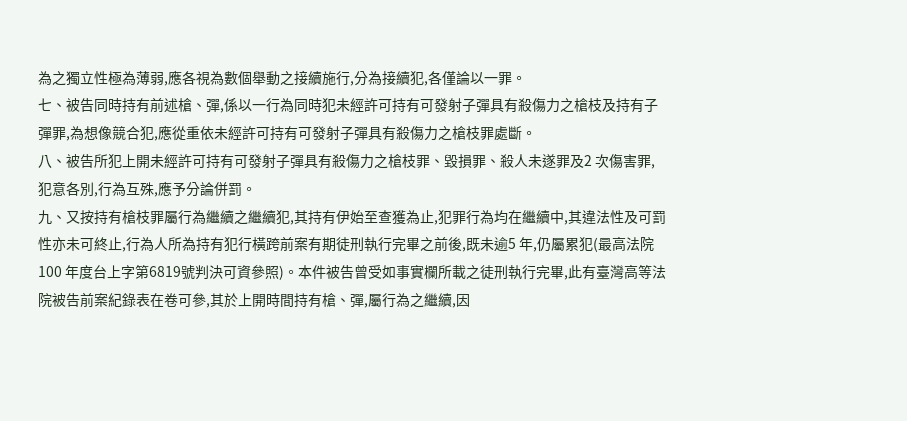為之獨立性極為薄弱,應各視為數個舉動之接續施行,分為接續犯,各僅論以一罪。
七、被告同時持有前述槍、彈,係以一行為同時犯未經許可持有可發射子彈具有殺傷力之槍枝及持有子彈罪,為想像競合犯,應從重依未經許可持有可發射子彈具有殺傷力之槍枝罪處斷。
八、被告所犯上開未經許可持有可發射子彈具有殺傷力之槍枝罪、毀損罪、殺人未遂罪及2 次傷害罪,犯意各別,行為互殊,應予分論併罰。
九、又按持有槍枝罪屬行為繼續之繼續犯,其持有伊始至查獲為止,犯罪行為均在繼續中,其違法性及可罰性亦未可終止,行為人所為持有犯行橫跨前案有期徒刑執行完畢之前後,既未逾5 年,仍屬累犯(最高法院100 年度台上字第6819號判決可資參照)。本件被告曾受如事實欄所載之徒刑執行完畢,此有臺灣高等法院被告前案紀錄表在卷可參,其於上開時間持有槍、彈,屬行為之繼續,因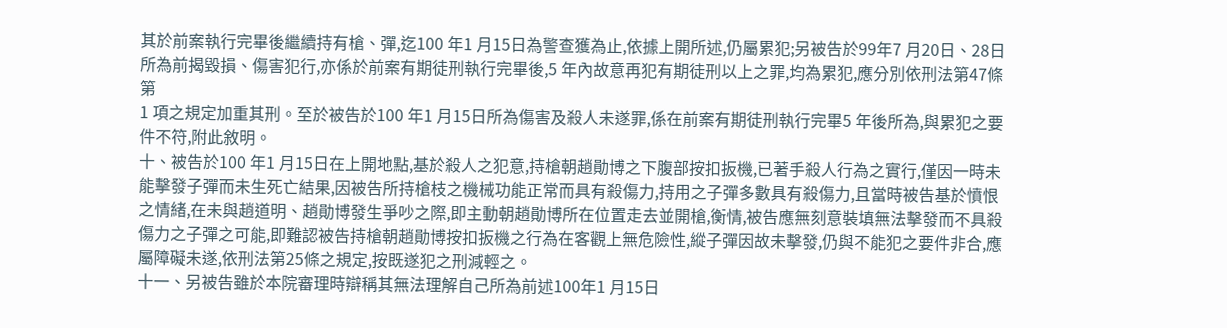其於前案執行完畢後繼續持有槍、彈,迄100 年1 月15日為警查獲為止,依據上開所述,仍屬累犯;另被告於99年7 月20日、28日所為前揭毀損、傷害犯行,亦係於前案有期徒刑執行完畢後,5 年內故意再犯有期徒刑以上之罪,均為累犯,應分別依刑法第47條第
1 項之規定加重其刑。至於被告於100 年1 月15日所為傷害及殺人未遂罪,係在前案有期徒刑執行完畢5 年後所為,與累犯之要件不符,附此敘明。
十、被告於100 年1 月15日在上開地點,基於殺人之犯意,持槍朝趙勛博之下腹部按扣扳機,已著手殺人行為之實行,僅因一時未能擊發子彈而未生死亡結果,因被告所持槍枝之機械功能正常而具有殺傷力,持用之子彈多數具有殺傷力,且當時被告基於憤恨之情緒,在未與趙道明、趙勛博發生爭吵之際,即主動朝趙勛博所在位置走去並開槍,衡情,被告應無刻意裝填無法擊發而不具殺傷力之子彈之可能,即難認被告持槍朝趙勛博按扣扳機之行為在客觀上無危險性,縱子彈因故未擊發,仍與不能犯之要件非合,應屬障礙未遂,依刑法第25條之規定,按既遂犯之刑減輕之。
十一、另被告雖於本院審理時辯稱其無法理解自己所為前述100年1 月15日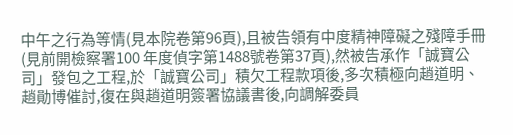中午之行為等情(見本院卷第96頁),且被告領有中度精神障礙之殘障手冊(見前開檢察署100 年度偵字第1488號卷第37頁),然被告承作「誠寶公司」發包之工程,於「誠寶公司」積欠工程款項後,多次積極向趙道明、趙勛博催討,復在與趙道明簽署協議書後,向調解委員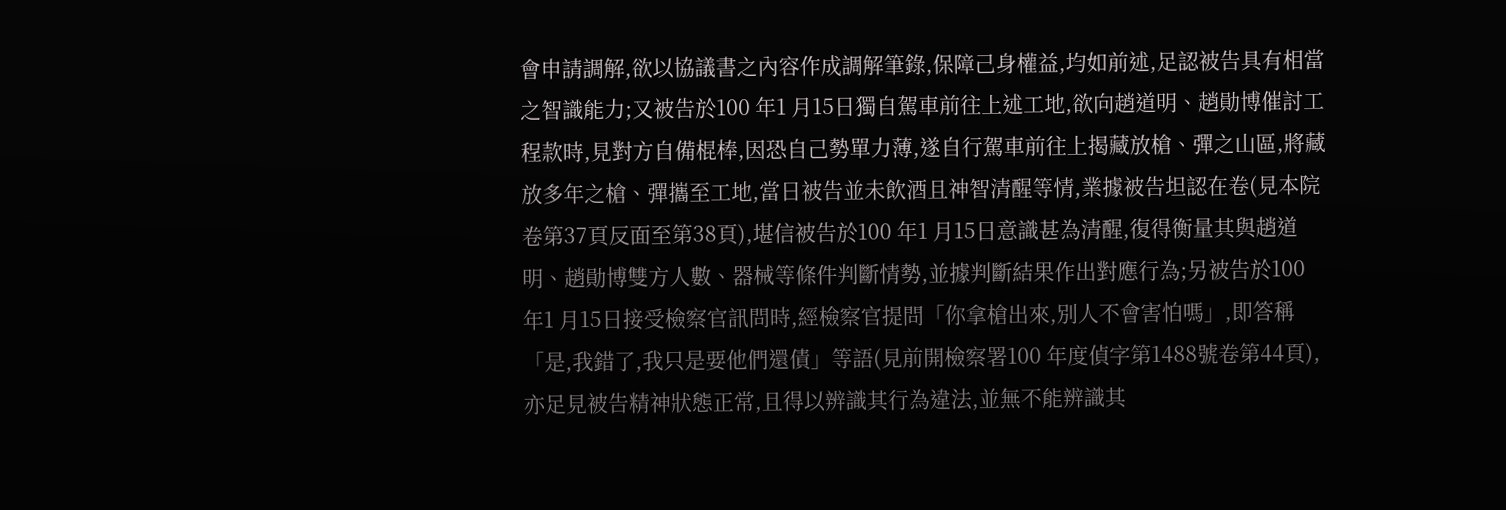會申請調解,欲以協議書之內容作成調解筆錄,保障己身權益,均如前述,足認被告具有相當之智識能力;又被告於100 年1 月15日獨自駕車前往上述工地,欲向趙道明、趙勛博催討工程款時,見對方自備棍棒,因恐自己勢單力薄,遂自行駕車前往上揭藏放槍、彈之山區,將藏放多年之槍、彈攜至工地,當日被告並未飲酒且神智清醒等情,業據被告坦認在卷(見本院卷第37頁反面至第38頁),堪信被告於100 年1 月15日意識甚為清醒,復得衡量其與趙道明、趙勛博雙方人數、器械等條件判斷情勢,並據判斷結果作出對應行為;另被告於100 年1 月15日接受檢察官訊問時,經檢察官提問「你拿槍出來,別人不會害怕嗎」,即答稱「是,我錯了,我只是要他們還債」等語(見前開檢察署100 年度偵字第1488號卷第44頁),亦足見被告精神狀態正常,且得以辨識其行為違法,並無不能辨識其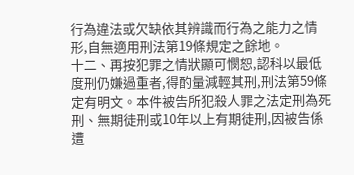行為違法或欠缺依其辨識而行為之能力之情形,自無適用刑法第19條規定之餘地。
十二、再按犯罪之情狀顯可憫恕,認科以最低度刑仍嫌過重者,得酌量減輕其刑,刑法第59條定有明文。本件被告所犯殺人罪之法定刑為死刑、無期徒刑或10年以上有期徒刑,因被告係遭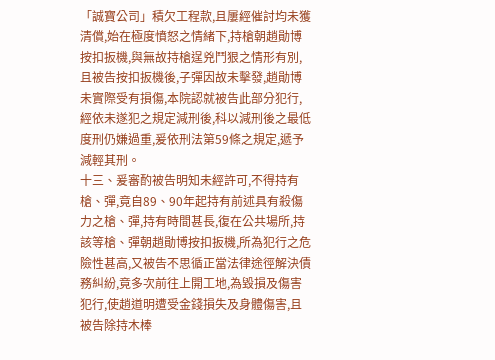「誠寶公司」積欠工程款,且屢經催討均未獲清償,始在極度憤怒之情緒下,持槍朝趙勛博按扣扳機,與無故持槍逞兇鬥狠之情形有別,且被告按扣扳機後,子彈因故未擊發,趙勛博未實際受有損傷,本院認就被告此部分犯行,經依未遂犯之規定減刑後,科以減刑後之最低度刑仍嫌過重,爰依刑法第59條之規定,遞予減輕其刑。
十三、爰審酌被告明知未經許可,不得持有槍、彈,竟自89、90年起持有前述具有殺傷力之槍、彈,持有時間甚長,復在公共場所,持該等槍、彈朝趙勛博按扣扳機,所為犯行之危險性甚高,又被告不思循正當法律途徑解決債務糾紛,竟多次前往上開工地,為毀損及傷害犯行,使趙道明遭受金錢損失及身體傷害,且被告除持木棒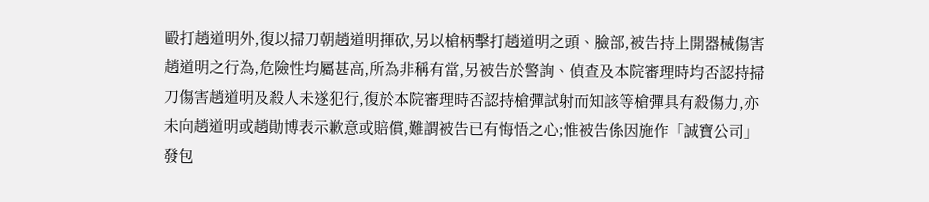毆打趙道明外,復以掃刀朝趙道明揮砍,另以槍柄擊打趙道明之頭、臉部,被告持上開器械傷害趙道明之行為,危險性均屬甚高,所為非稱有當,另被告於警詢、偵查及本院審理時均否認持掃刀傷害趙道明及殺人未遂犯行,復於本院審理時否認持槍彈試射而知該等槍彈具有殺傷力,亦未向趙道明或趙勛博表示歉意或賠償,難謂被告已有悔悟之心;惟被告係因施作「誠寶公司」發包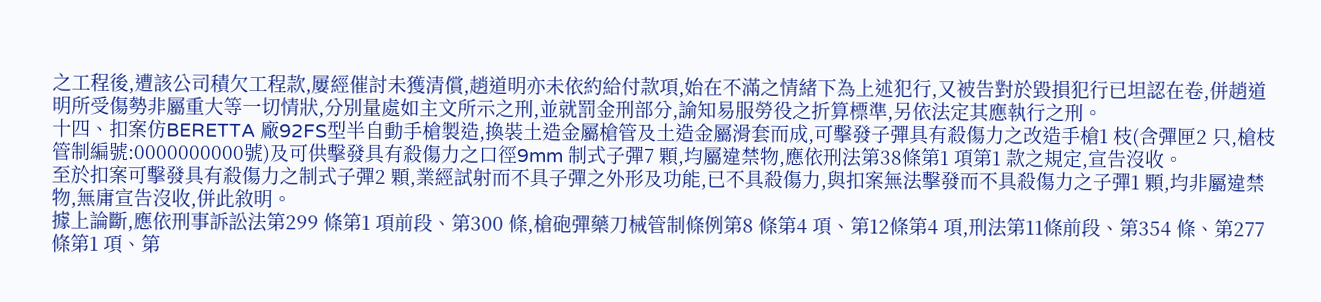之工程後,遭該公司積欠工程款,屢經催討未獲清償,趙道明亦未依約給付款項,始在不滿之情緒下為上述犯行,又被告對於毀損犯行已坦認在卷,併趙道明所受傷勢非屬重大等一切情狀,分別量處如主文所示之刑,並就罰金刑部分,諭知易服勞役之折算標準,另依法定其應執行之刑。
十四、扣案仿BERETTA 廠92FS型半自動手槍製造,換裝土造金屬槍管及土造金屬滑套而成,可擊發子彈具有殺傷力之改造手槍1 枝(含彈匣2 只,槍枝管制編號:0000000000號)及可供擊發具有殺傷力之口徑9mm 制式子彈7 顆,均屬違禁物,應依刑法第38條第1 項第1 款之規定,宣告沒收。
至於扣案可擊發具有殺傷力之制式子彈2 顆,業經試射而不具子彈之外形及功能,已不具殺傷力,與扣案無法擊發而不具殺傷力之子彈1 顆,均非屬違禁物,無庸宣告沒收,併此敘明。
據上論斷,應依刑事訴訟法第299 條第1 項前段、第300 條,槍砲彈藥刀械管制條例第8 條第4 項、第12條第4 項,刑法第11條前段、第354 條、第277 條第1 項、第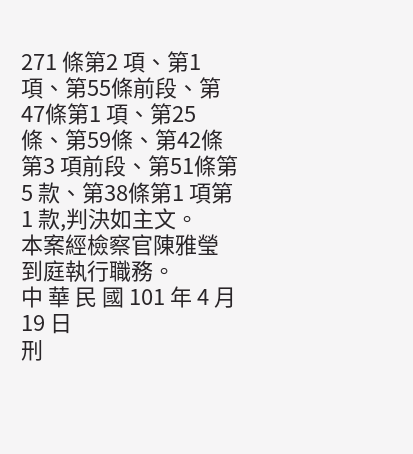271 條第2 項、第1 項、第55條前段、第47條第1 項、第25條、第59條、第42條第3 項前段、第51條第5 款、第38條第1 項第1 款,判決如主文。
本案經檢察官陳雅瑩到庭執行職務。
中 華 民 國 101 年 4 月 19 日
刑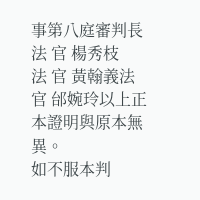事第八庭審判長法 官 楊秀枝
法 官 黃翰義法 官 邰婉玲以上正本證明與原本無異。
如不服本判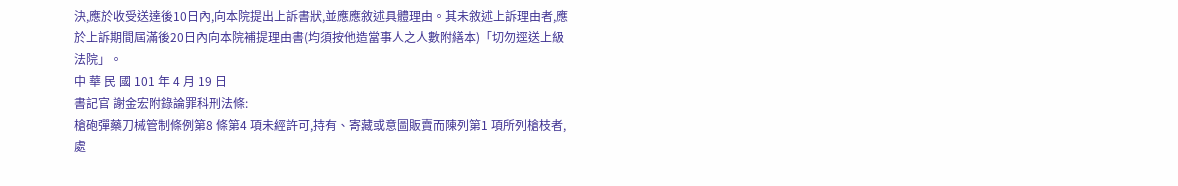決,應於收受送達後10日內,向本院提出上訴書狀,並應應敘述具體理由。其未敘述上訴理由者,應於上訴期間屆滿後20日內向本院補提理由書(均須按他造當事人之人數附繕本)「切勿逕送上級法院」。
中 華 民 國 101 年 4 月 19 日
書記官 謝金宏附錄論罪科刑法條:
槍砲彈藥刀械管制條例第8 條第4 項未經許可,持有、寄藏或意圖販賣而陳列第1 項所列槍枝者,處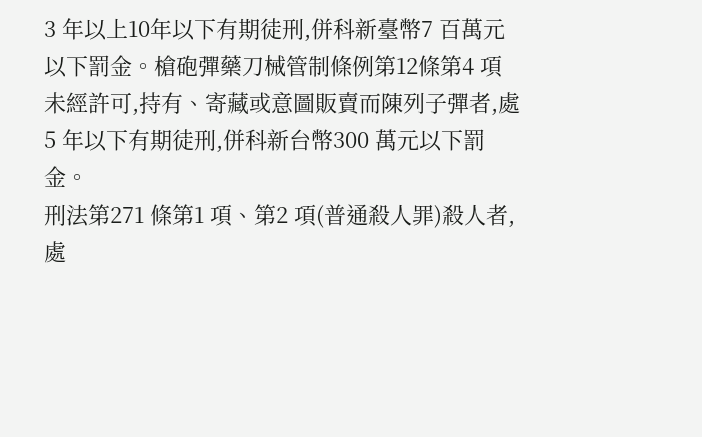3 年以上10年以下有期徒刑,併科新臺幣7 百萬元以下罰金。槍砲彈藥刀械管制條例第12條第4 項未經許可,持有、寄藏或意圖販賣而陳列子彈者,處5 年以下有期徒刑,併科新台幣300 萬元以下罰金。
刑法第271 條第1 項、第2 項(普通殺人罪)殺人者,處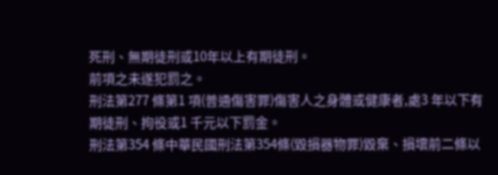死刑、無期徒刑或10年以上有期徒刑。
前項之未遂犯罰之。
刑法第277 條第1 項(普通傷害罪)傷害人之身體或健康者,處3 年以下有期徒刑、拘役或1 千元以下罰金。
刑法第354 條中華民國刑法第354條(毀損器物罪)毀棄、損壞前二條以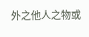外之他人之物或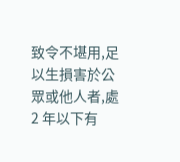致令不堪用,足以生損害於公眾或他人者,處2 年以下有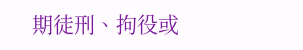期徒刑、拘役或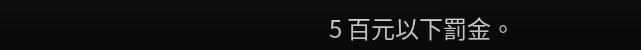5 百元以下罰金。